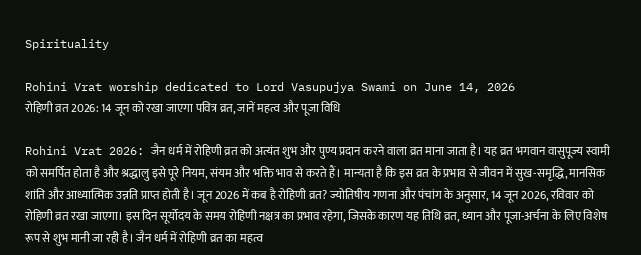Spirituality

Rohini Vrat worship dedicated to Lord Vasupujya Swami on June 14, 2026
रोहिणी व्रत 2026: 14 जून को रखा जाएगा पवित्र व्रत, जानें महत्व और पूजा विधि

Rohini Vrat 2026: जैन धर्म में रोहिणी व्रत को अत्यंत शुभ और पुण्य प्रदान करने वाला व्रत माना जाता है। यह व्रत भगवान वासुपूज्य स्वामी को समर्पित होता है और श्रद्धालु इसे पूरे नियम, संयम और भक्ति भाव से करते हैं। मान्यता है कि इस व्रत के प्रभाव से जीवन में सुख-समृद्धि, मानसिक शांति और आध्यात्मिक उन्नति प्राप्त होती है। जून 2026 में कब है रोहिणी व्रत? ज्योतिषीय गणना और पंचांग के अनुसार, 14 जून 2026, रविवार को रोहिणी व्रत रखा जाएगा। इस दिन सूर्योदय के समय रोहिणी नक्षत्र का प्रभाव रहेगा, जिसके कारण यह तिथि व्रत, ध्यान और पूजा-अर्चना के लिए विशेष रूप से शुभ मानी जा रही है। जैन धर्म में रोहिणी व्रत का महत्व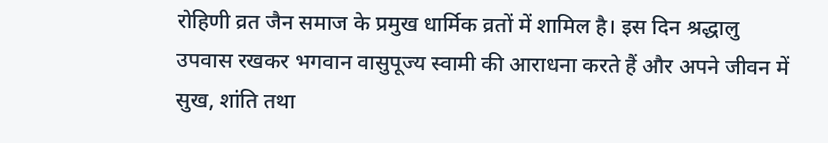रोहिणी व्रत जैन समाज के प्रमुख धार्मिक व्रतों में शामिल है। इस दिन श्रद्धालु उपवास रखकर भगवान वासुपूज्य स्वामी की आराधना करते हैं और अपने जीवन में सुख, शांति तथा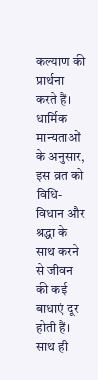कल्याण की प्रार्थना करते हैं। धार्मिक मान्यताओं के अनुसार, इस व्रत को विधि-विधान और श्रद्धा के साथ करने से जीवन की कई बाधाएं दूर होती हैं। साथ ही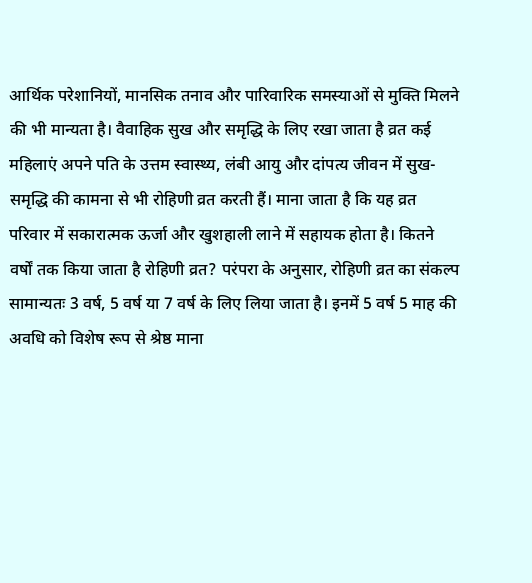आर्थिक परेशानियों, मानसिक तनाव और पारिवारिक समस्याओं से मुक्ति मिलने की भी मान्यता है। वैवाहिक सुख और समृद्धि के लिए रखा जाता है व्रत कई महिलाएं अपने पति के उत्तम स्वास्थ्य, लंबी आयु और दांपत्य जीवन में सुख-समृद्धि की कामना से भी रोहिणी व्रत करती हैं। माना जाता है कि यह व्रत परिवार में सकारात्मक ऊर्जा और खुशहाली लाने में सहायक होता है। कितने वर्षों तक किया जाता है रोहिणी व्रत? परंपरा के अनुसार, रोहिणी व्रत का संकल्प सामान्यतः 3 वर्ष, 5 वर्ष या 7 वर्ष के लिए लिया जाता है। इनमें 5 वर्ष 5 माह की अवधि को विशेष रूप से श्रेष्ठ माना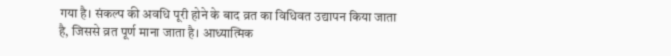गया है। संकल्प की अवधि पूरी होने के बाद व्रत का विधिवत उद्यापन किया जाता है, जिससे व्रत पूर्ण माना जाता है। आध्यात्मिक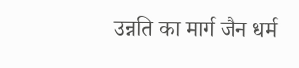उन्नति का मार्ग जैन धर्म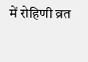में रोहिणी व्रत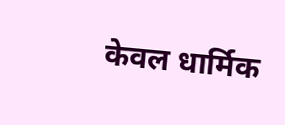केवल धार्मिक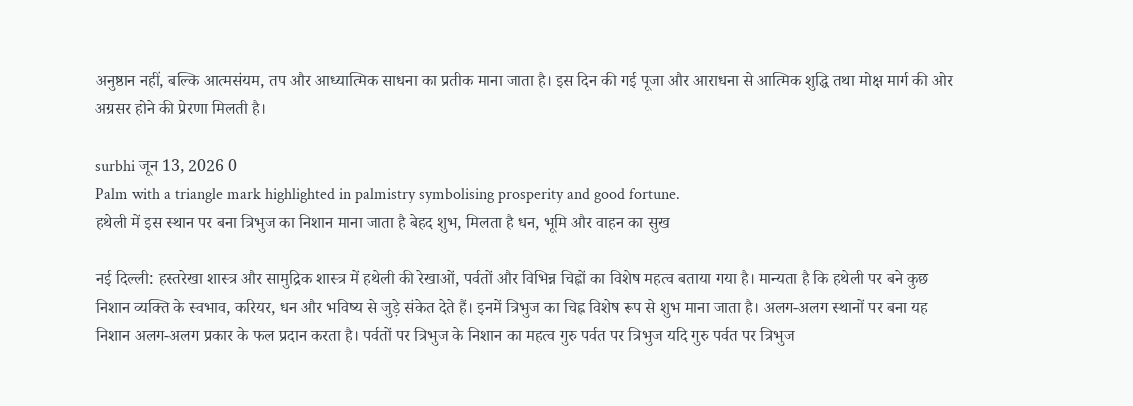अनुष्ठान नहीं, बल्कि आत्मसंयम, तप और आध्यात्मिक साधना का प्रतीक माना जाता है। इस दिन की गई पूजा और आराधना से आत्मिक शुद्धि तथा मोक्ष मार्ग की ओर अग्रसर होने की प्रेरणा मिलती है।

surbhi जून 13, 2026 0
Palm with a triangle mark highlighted in palmistry symbolising prosperity and good fortune.
हथेली में इस स्थान पर बना त्रिभुज का निशान माना जाता है बेहद शुभ, मिलता है धन, भूमि और वाहन का सुख

नई दिल्ली: हस्तरेखा शास्त्र और सामुद्रिक शास्त्र में हथेली की रेखाओं, पर्वतों और विभिन्न चिह्नों का विशेष महत्व बताया गया है। मान्यता है कि हथेली पर बने कुछ निशान व्यक्ति के स्वभाव, करियर, धन और भविष्य से जुड़े संकेत देते हैं। इनमें त्रिभुज का चिह्न विशेष रूप से शुभ माना जाता है। अलग-अलग स्थानों पर बना यह निशान अलग-अलग प्रकार के फल प्रदान करता है। पर्वतों पर त्रिभुज के निशान का महत्व गुरु पर्वत पर त्रिभुज यदि गुरु पर्वत पर त्रिभुज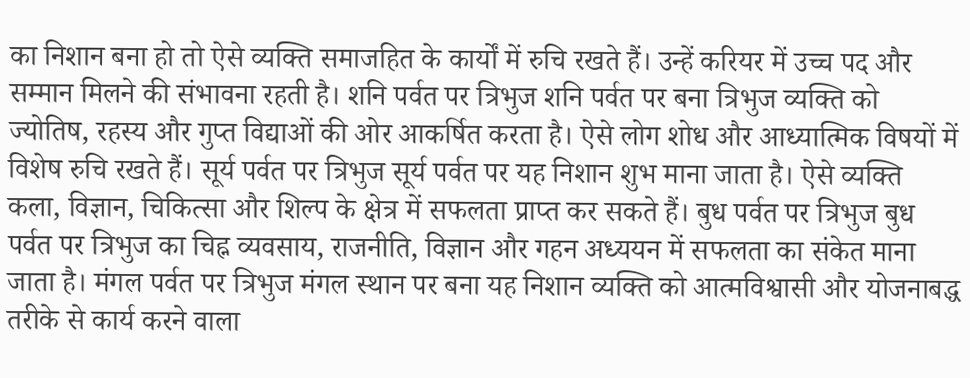का निशान बना हो तो ऐसे व्यक्ति समाजहित के कार्यों में रुचि रखते हैं। उन्हें करियर में उच्च पद और सम्मान मिलने की संभावना रहती है। शनि पर्वत पर त्रिभुज शनि पर्वत पर बना त्रिभुज व्यक्ति को ज्योतिष, रहस्य और गुप्त विद्याओं की ओर आकर्षित करता है। ऐसे लोग शोध और आध्यात्मिक विषयों में विशेष रुचि रखते हैं। सूर्य पर्वत पर त्रिभुज सूर्य पर्वत पर यह निशान शुभ माना जाता है। ऐसे व्यक्ति कला, विज्ञान, चिकित्सा और शिल्प के क्षेत्र में सफलता प्राप्त कर सकते हैं। बुध पर्वत पर त्रिभुज बुध पर्वत पर त्रिभुज का चिह्न व्यवसाय, राजनीति, विज्ञान और गहन अध्ययन में सफलता का संकेत माना जाता है। मंगल पर्वत पर त्रिभुज मंगल स्थान पर बना यह निशान व्यक्ति को आत्मविश्वासी और योजनाबद्ध तरीके से कार्य करने वाला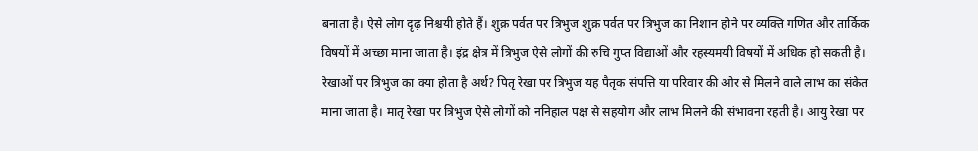बनाता है। ऐसे लोग दृढ़ निश्चयी होते हैं। शुक्र पर्वत पर त्रिभुज शुक्र पर्वत पर त्रिभुज का निशान होने पर व्यक्ति गणित और तार्किक विषयों में अच्छा माना जाता है। इंद्र क्षेत्र में त्रिभुज ऐसे लोगों की रुचि गुप्त विद्याओं और रहस्यमयी विषयों में अधिक हो सकती है। रेखाओं पर त्रिभुज का क्या होता है अर्थ? पितृ रेखा पर त्रिभुज यह पैतृक संपत्ति या परिवार की ओर से मिलने वाले लाभ का संकेत माना जाता है। मातृ रेखा पर त्रिभुज ऐसे लोगों को ननिहाल पक्ष से सहयोग और लाभ मिलने की संभावना रहती है। आयु रेखा पर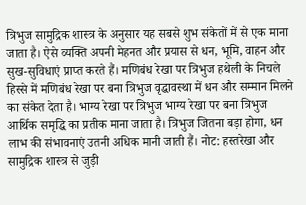त्रिभुज सामुद्रिक शास्त्र के अनुसार यह सबसे शुभ संकेतों में से एक माना जाता है। ऐसे व्यक्ति अपनी मेहनत और प्रयास से धन, भूमि, वाहन और सुख-सुविधाएं प्राप्त करते हैं। मणिबंध रेखा पर त्रिभुज हथेली के निचले हिस्से में मणिबंध रेखा पर बना त्रिभुज वृद्धावस्था में धन और सम्मान मिलने का संकेत देता है। भाग्य रेखा पर त्रिभुज भाग्य रेखा पर बना त्रिभुज आर्थिक समृद्धि का प्रतीक माना जाता है। त्रिभुज जितना बड़ा होगा, धन लाभ की संभावनाएं उतनी अधिक मानी जाती हैं। नोट: हस्तरेखा और सामुद्रिक शास्त्र से जुड़ी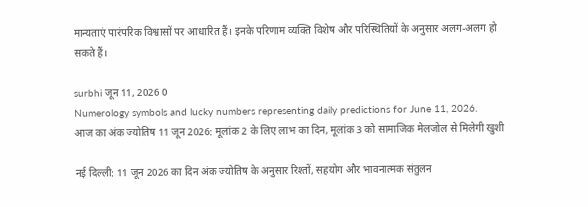मान्यताएं पारंपरिक विश्वासों पर आधारित हैं। इनके परिणाम व्यक्ति विशेष और परिस्थितियों के अनुसार अलग-अलग हो सकते हैं।

surbhi जून 11, 2026 0
Numerology symbols and lucky numbers representing daily predictions for June 11, 2026.
आज का अंक ज्योतिष 11 जून 2026: मूलांक 2 के लिए लाभ का दिन, मूलांक 3 को सामाजिक मेलजोल से मिलेगी खुशी

नई दिल्ली: 11 जून 2026 का दिन अंक ज्योतिष के अनुसार रिश्तों, सहयोग और भावनात्मक संतुलन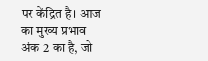पर केंद्रित है। आज का मुख्य प्रभाव अंक 2 का है, जो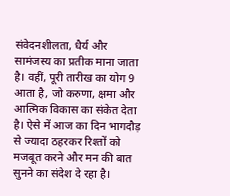संवेदनशीलता, धैर्य और सामंजस्य का प्रतीक माना जाता है। वहीं, पूरी तारीख का योग 9 आता है, जो करुणा, क्षमा और आत्मिक विकास का संकेत देता है। ऐसे में आज का दिन भागदौड़ से ज्यादा ठहरकर रिश्तों को मजबूत करने और मन की बात सुनने का संदेश दे रहा है।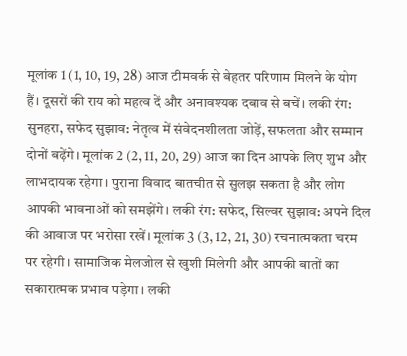मूलांक 1 (1, 10, 19, 28) आज टीमवर्क से बेहतर परिणाम मिलने के योग हैं। दूसरों की राय को महत्व दें और अनावश्यक दबाव से बचें। लकी रंग: सुनहरा, सफेद सुझाव: नेतृत्व में संवेदनशीलता जोड़ें, सफलता और सम्मान दोनों बढ़ेंगे। मूलांक 2 (2, 11, 20, 29) आज का दिन आपके लिए शुभ और लाभदायक रहेगा। पुराना विवाद बातचीत से सुलझ सकता है और लोग आपकी भावनाओं को समझेंगे। लकी रंग: सफेद, सिल्वर सुझाव: अपने दिल की आवाज पर भरोसा रखें। मूलांक 3 (3, 12, 21, 30) रचनात्मकता चरम पर रहेगी। सामाजिक मेलजोल से खुशी मिलेगी और आपकी बातों का सकारात्मक प्रभाव पड़ेगा। लकी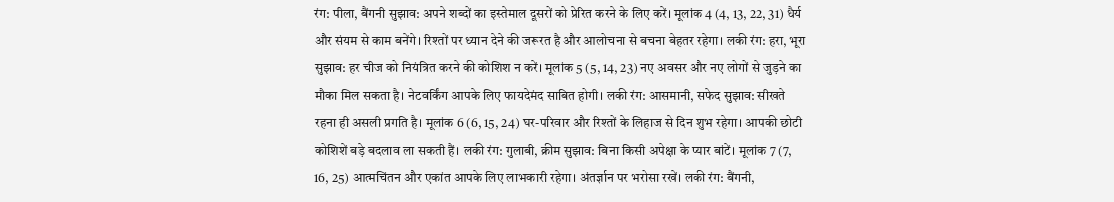रंग: पीला, बैंगनी सुझाव: अपने शब्दों का इस्तेमाल दूसरों को प्रेरित करने के लिए करें। मूलांक 4 (4, 13, 22, 31) धैर्य और संयम से काम बनेंगे। रिश्तों पर ध्यान देने की जरूरत है और आलोचना से बचना बेहतर रहेगा। लकी रंग: हरा, भूरा सुझाव: हर चीज को नियंत्रित करने की कोशिश न करें। मूलांक 5 (5, 14, 23) नए अवसर और नए लोगों से जुड़ने का मौका मिल सकता है। नेटवर्किंग आपके लिए फायदेमंद साबित होगी। लकी रंग: आसमानी, सफेद सुझाव: सीखते रहना ही असली प्रगति है। मूलांक 6 (6, 15, 24) घर-परिवार और रिश्तों के लिहाज से दिन शुभ रहेगा। आपकी छोटी कोशिशें बड़े बदलाव ला सकती हैं। लकी रंग: गुलाबी, क्रीम सुझाव: बिना किसी अपेक्षा के प्यार बांटें। मूलांक 7 (7, 16, 25) आत्मचिंतन और एकांत आपके लिए लाभकारी रहेगा। अंतर्ज्ञान पर भरोसा रखें। लकी रंग: बैंगनी,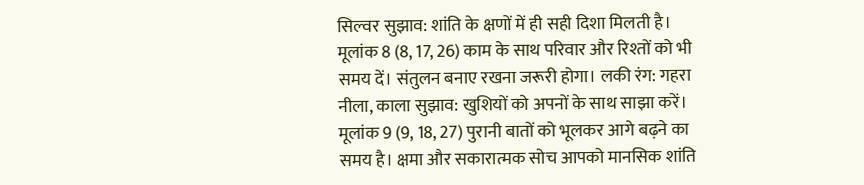सिल्वर सुझाव: शांति के क्षणों में ही सही दिशा मिलती है। मूलांक 8 (8, 17, 26) काम के साथ परिवार और रिश्तों को भी समय दें। संतुलन बनाए रखना जरूरी होगा। लकी रंग: गहरा नीला, काला सुझाव: खुशियों को अपनों के साथ साझा करें। मूलांक 9 (9, 18, 27) पुरानी बातों को भूलकर आगे बढ़ने का समय है। क्षमा और सकारात्मक सोच आपको मानसिक शांति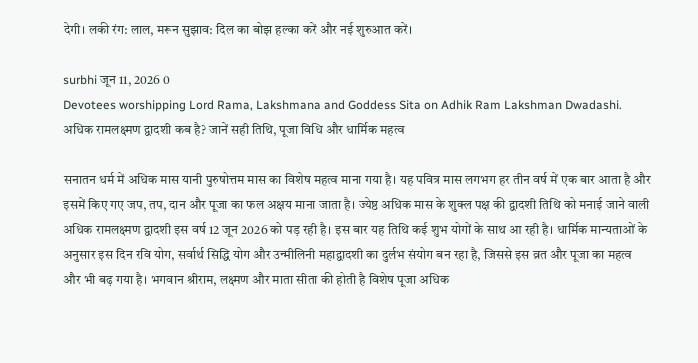देगी। लकी रंग: लाल, मरून सुझाव: दिल का बोझ हल्का करें और नई शुरुआत करें।

surbhi जून 11, 2026 0
Devotees worshipping Lord Rama, Lakshmana and Goddess Sita on Adhik Ram Lakshman Dwadashi.
अधिक रामलक्ष्मण द्वादशी कब है? जानें सही तिथि, पूजा विधि और धार्मिक महत्व

सनातन धर्म में अधिक मास यानी पुरुषोत्तम मास का विशेष महत्व माना गया है। यह पवित्र मास लगभग हर तीन वर्ष में एक बार आता है और इसमें किए गए जप, तप, दान और पूजा का फल अक्षय माना जाता है। ज्येष्ठ अधिक मास के शुक्ल पक्ष की द्वादशी तिथि को मनाई जाने वाली अधिक रामलक्ष्मण द्वादशी इस वर्ष 12 जून 2026 को पड़ रही है। इस बार यह तिथि कई शुभ योगों के साथ आ रही है। धार्मिक मान्यताओं के अनुसार इस दिन रवि योग, सर्वार्थ सिद्धि योग और उन्मीलिनी महाद्वादशी का दुर्लभ संयोग बन रहा है, जिससे इस व्रत और पूजा का महत्व और भी बढ़ गया है। भगवान श्रीराम, लक्ष्मण और माता सीता की होती है विशेष पूजा अधिक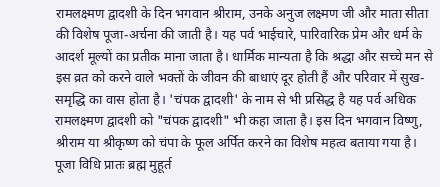रामलक्ष्मण द्वादशी के दिन भगवान श्रीराम, उनके अनुज लक्ष्मण जी और माता सीता की विशेष पूजा-अर्चना की जाती है। यह पर्व भाईचारे, पारिवारिक प्रेम और धर्म के आदर्श मूल्यों का प्रतीक माना जाता है। धार्मिक मान्यता है कि श्रद्धा और सच्चे मन से इस व्रत को करने वाले भक्तों के जीवन की बाधाएं दूर होती हैं और परिवार में सुख-समृद्धि का वास होता है। 'चंपक द्वादशी' के नाम से भी प्रसिद्ध है यह पर्व अधिक रामलक्ष्मण द्वादशी को "चंपक द्वादशी" भी कहा जाता है। इस दिन भगवान विष्णु, श्रीराम या श्रीकृष्ण को चंपा के फूल अर्पित करने का विशेष महत्व बताया गया है। पूजा विधि प्रातः ब्रह्म मुहूर्त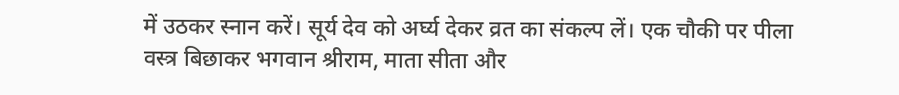में उठकर स्नान करें। सूर्य देव को अर्घ्य देकर व्रत का संकल्प लें। एक चौकी पर पीला वस्त्र बिछाकर भगवान श्रीराम, माता सीता और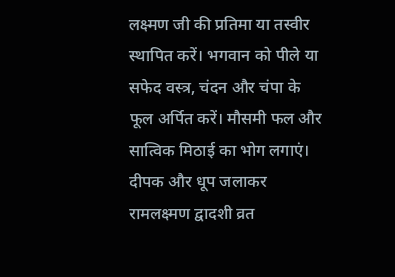लक्ष्मण जी की प्रतिमा या तस्वीर स्थापित करें। भगवान को पीले या सफेद वस्त्र, चंदन और चंपा के फूल अर्पित करें। मौसमी फल और सात्विक मिठाई का भोग लगाएं। दीपक और धूप जलाकर रामलक्ष्मण द्वादशी व्रत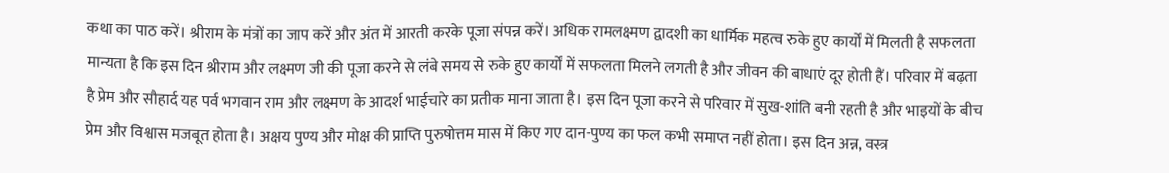कथा का पाठ करें। श्रीराम के मंत्रों का जाप करें और अंत में आरती करके पूजा संपन्न करें। अधिक रामलक्ष्मण द्वादशी का धार्मिक महत्व रुके हुए कार्यों में मिलती है सफलता मान्यता है कि इस दिन श्रीराम और लक्ष्मण जी की पूजा करने से लंबे समय से रुके हुए कार्यों में सफलता मिलने लगती है और जीवन की बाधाएं दूर होती हैं। परिवार में बढ़ता है प्रेम और सौहार्द यह पर्व भगवान राम और लक्ष्मण के आदर्श भाईचारे का प्रतीक माना जाता है। इस दिन पूजा करने से परिवार में सुख-शांति बनी रहती है और भाइयों के बीच प्रेम और विश्वास मजबूत होता है। अक्षय पुण्य और मोक्ष की प्राप्ति पुरुषोत्तम मास में किए गए दान-पुण्य का फल कभी समाप्त नहीं होता। इस दिन अन्न, वस्त्र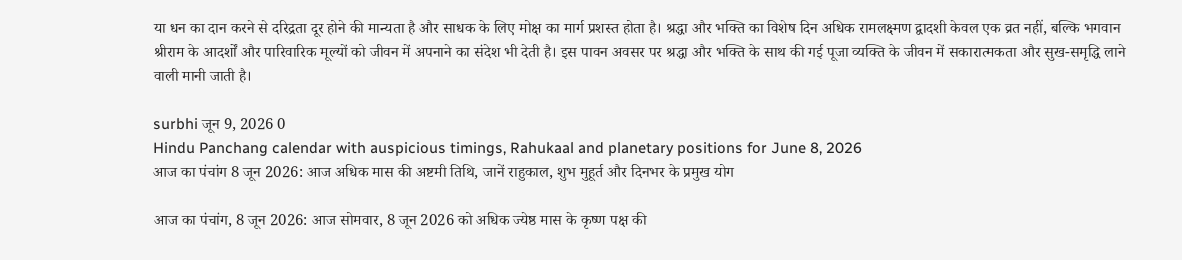या धन का दान करने से दरिद्रता दूर होने की मान्यता है और साधक के लिए मोक्ष का मार्ग प्रशस्त होता है। श्रद्धा और भक्ति का विशेष दिन अधिक रामलक्ष्मण द्वादशी केवल एक व्रत नहीं, बल्कि भगवान श्रीराम के आदर्शों और पारिवारिक मूल्यों को जीवन में अपनाने का संदेश भी देती है। इस पावन अवसर पर श्रद्धा और भक्ति के साथ की गई पूजा व्यक्ति के जीवन में सकारात्मकता और सुख-समृद्धि लाने वाली मानी जाती है।

surbhi जून 9, 2026 0
Hindu Panchang calendar with auspicious timings, Rahukaal and planetary positions for June 8, 2026
आज का पंचांग 8 जून 2026: आज अधिक मास की अष्टमी तिथि, जानें राहुकाल, शुभ मुहूर्त और दिनभर के प्रमुख योग

आज का पंचांग, 8 जून 2026: आज सोमवार, 8 जून 2026 को अधिक ज्येष्ठ मास के कृष्ण पक्ष की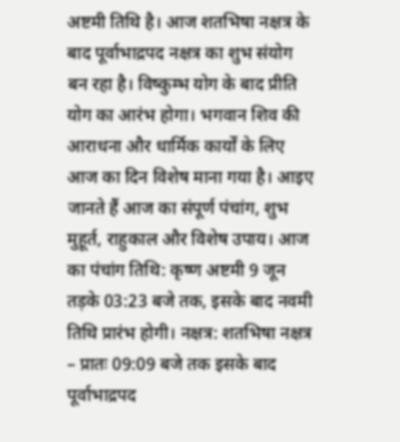अष्टमी तिथि है। आज शतभिषा नक्षत्र के बाद पूर्वाभाद्रपद नक्षत्र का शुभ संयोग बन रहा है। विष्कुम्भ योग के बाद प्रीति योग का आरंभ होगा। भगवान शिव की आराधना और धार्मिक कार्यों के लिए आज का दिन विशेष माना गया है। आइए जानते हैं आज का संपूर्ण पंचांग, शुभ मुहूर्त, राहुकाल और विशेष उपाय। आज का पंचांग तिथि: कृष्ण अष्टमी 9 जून तड़के 03:23 बजे तक, इसके बाद नवमी तिथि प्रारंभ होगी। नक्षत्र: शतभिषा नक्षत्र – प्रातः 09:09 बजे तक इसके बाद पूर्वाभाद्रपद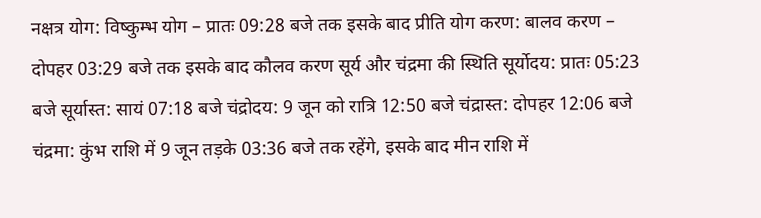नक्षत्र योग: विष्कुम्भ योग – प्रातः 09:28 बजे तक इसके बाद प्रीति योग करण: बालव करण – दोपहर 03:29 बजे तक इसके बाद कौलव करण सूर्य और चंद्रमा की स्थिति सूर्योदय: प्रातः 05:23 बजे सूर्यास्त: सायं 07:18 बजे चंद्रोदय: 9 जून को रात्रि 12:50 बजे चंद्रास्त: दोपहर 12:06 बजे चंद्रमा: कुंभ राशि में 9 जून तड़के 03:36 बजे तक रहेंगे, इसके बाद मीन राशि में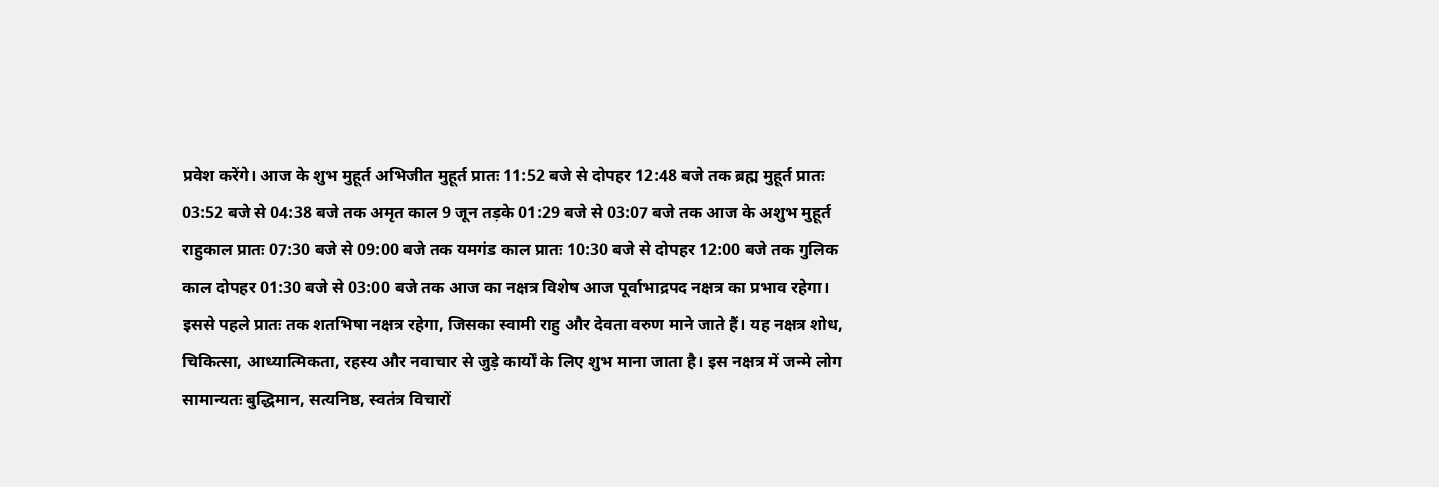प्रवेश करेंगे। आज के शुभ मुहूर्त अभिजीत मुहूर्त प्रातः 11:52 बजे से दोपहर 12:48 बजे तक ब्रह्म मुहूर्त प्रातः 03:52 बजे से 04:38 बजे तक अमृत काल 9 जून तड़के 01:29 बजे से 03:07 बजे तक आज के अशुभ मुहूर्त राहुकाल प्रातः 07:30 बजे से 09:00 बजे तक यमगंड काल प्रातः 10:30 बजे से दोपहर 12:00 बजे तक गुलिक काल दोपहर 01:30 बजे से 03:00 बजे तक आज का नक्षत्र विशेष आज पूर्वाभाद्रपद नक्षत्र का प्रभाव रहेगा। इससे पहले प्रातः तक शतभिषा नक्षत्र रहेगा, जिसका स्वामी राहु और देवता वरुण माने जाते हैं। यह नक्षत्र शोध, चिकित्सा, आध्यात्मिकता, रहस्य और नवाचार से जुड़े कार्यों के लिए शुभ माना जाता है। इस नक्षत्र में जन्मे लोग सामान्यतः बुद्धिमान, सत्यनिष्ठ, स्वतंत्र विचारों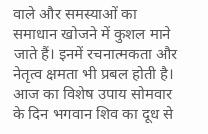वाले और समस्याओं का समाधान खोजने में कुशल माने जाते हैं। इनमें रचनात्मकता और नेतृत्व क्षमता भी प्रबल होती है। आज का विशेष उपाय सोमवार के दिन भगवान शिव का दूध से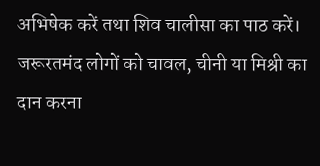अभिषेक करें तथा शिव चालीसा का पाठ करें। जरूरतमंद लोगों को चावल, चीनी या मिश्री का दान करना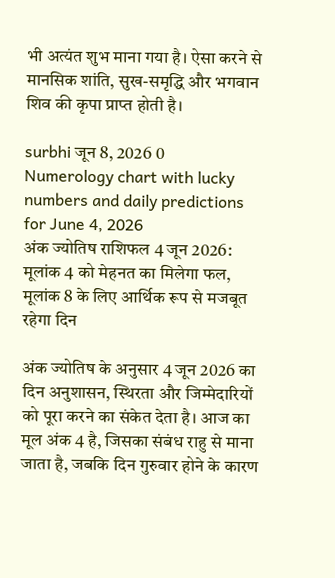भी अत्यंत शुभ माना गया है। ऐसा करने से मानसिक शांति, सुख-समृद्धि और भगवान शिव की कृपा प्राप्त होती है।

surbhi जून 8, 2026 0
Numerology chart with lucky numbers and daily predictions for June 4, 2026
अंक ज्योतिष राशिफल 4 जून 2026: मूलांक 4 को मेहनत का मिलेगा फल, मूलांक 8 के लिए आर्थिक रूप से मजबूत रहेगा दिन

अंक ज्योतिष के अनुसार 4 जून 2026 का दिन अनुशासन, स्थिरता और जिम्मेदारियों को पूरा करने का संकेत देता है। आज का मूल अंक 4 है, जिसका संबंध राहु से माना जाता है, जबकि दिन गुरुवार होने के कारण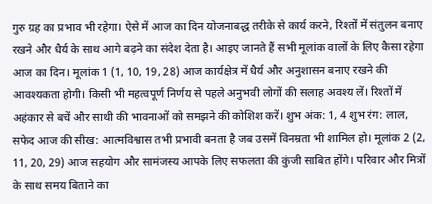गुरु ग्रह का प्रभाव भी रहेगा। ऐसे में आज का दिन योजनाबद्ध तरीके से कार्य करने, रिश्तों में संतुलन बनाए रखने और धैर्य के साथ आगे बढ़ने का संदेश देता है। आइए जानते हैं सभी मूलांक वालों के लिए कैसा रहेगा आज का दिन। मूलांक 1 (1, 10, 19, 28) आज कार्यक्षेत्र में धैर्य और अनुशासन बनाए रखने की आवश्यकता होगी। किसी भी महत्वपूर्ण निर्णय से पहले अनुभवी लोगों की सलाह अवश्य लें। रिश्तों में अहंकार से बचें और साथी की भावनाओं को समझने की कोशिश करें। शुभ अंक: 1, 4 शुभ रंग: लाल, सफेद आज की सीख: आत्मविश्वास तभी प्रभावी बनता है जब उसमें विनम्रता भी शामिल हो। मूलांक 2 (2, 11, 20, 29) आज सहयोग और सामंजस्य आपके लिए सफलता की कुंजी साबित होंगे। परिवार और मित्रों के साथ समय बिताने का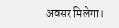अवसर मिलेगा।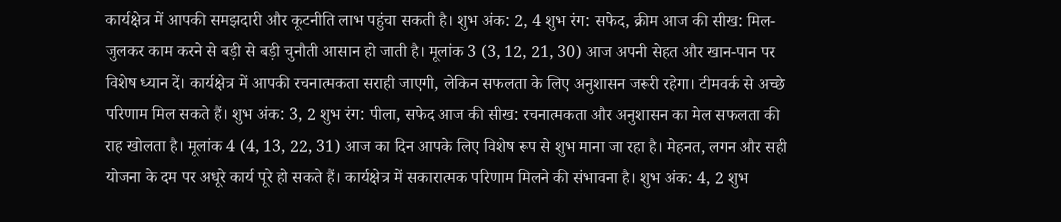कार्यक्षेत्र में आपकी समझदारी और कूटनीति लाभ पहुंचा सकती है। शुभ अंक: 2, 4 शुभ रंग: सफेद, क्रीम आज की सीख: मिल-जुलकर काम करने से बड़ी से बड़ी चुनौती आसान हो जाती है। मूलांक 3 (3, 12, 21, 30) आज अपनी सेहत और खान-पान पर विशेष ध्यान दें। कार्यक्षेत्र में आपकी रचनात्मकता सराही जाएगी, लेकिन सफलता के लिए अनुशासन जरूरी रहेगा। टीमवर्क से अच्छे परिणाम मिल सकते हैं। शुभ अंक: 3, 2 शुभ रंग: पीला, सफेद आज की सीख: रचनात्मकता और अनुशासन का मेल सफलता की राह खोलता है। मूलांक 4 (4, 13, 22, 31) आज का दिन आपके लिए विशेष रूप से शुभ माना जा रहा है। मेहनत, लगन और सही योजना के दम पर अधूरे कार्य पूरे हो सकते हैं। कार्यक्षेत्र में सकारात्मक परिणाम मिलने की संभावना है। शुभ अंक: 4, 2 शुभ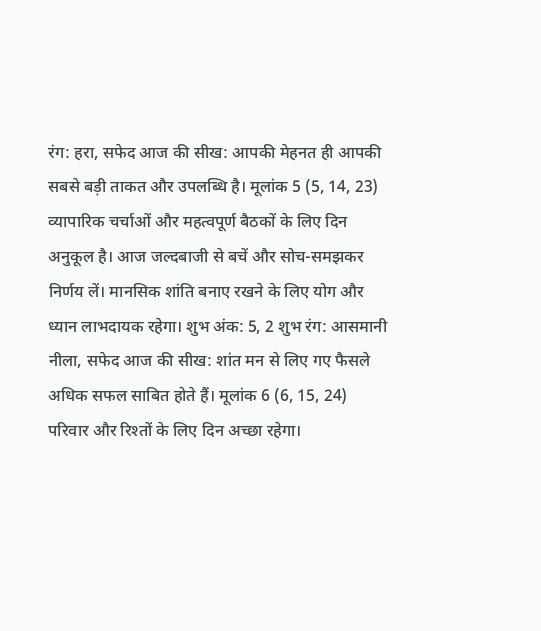रंग: हरा, सफेद आज की सीख: आपकी मेहनत ही आपकी सबसे बड़ी ताकत और उपलब्धि है। मूलांक 5 (5, 14, 23) व्यापारिक चर्चाओं और महत्वपूर्ण बैठकों के लिए दिन अनुकूल है। आज जल्दबाजी से बचें और सोच-समझकर निर्णय लें। मानसिक शांति बनाए रखने के लिए योग और ध्यान लाभदायक रहेगा। शुभ अंक: 5, 2 शुभ रंग: आसमानी नीला, सफेद आज की सीख: शांत मन से लिए गए फैसले अधिक सफल साबित होते हैं। मूलांक 6 (6, 15, 24) परिवार और रिश्तों के लिए दिन अच्छा रहेगा।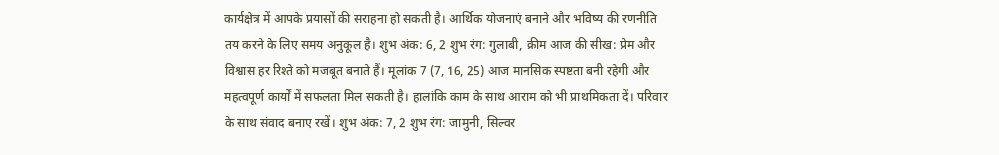कार्यक्षेत्र में आपके प्रयासों की सराहना हो सकती है। आर्थिक योजनाएं बनाने और भविष्य की रणनीति तय करने के लिए समय अनुकूल है। शुभ अंक: 6, 2 शुभ रंग: गुलाबी, क्रीम आज की सीख: प्रेम और विश्वास हर रिश्ते को मजबूत बनाते हैं। मूलांक 7 (7, 16, 25) आज मानसिक स्पष्टता बनी रहेगी और महत्वपूर्ण कार्यों में सफलता मिल सकती है। हालांकि काम के साथ आराम को भी प्राथमिकता दें। परिवार के साथ संवाद बनाए रखें। शुभ अंक: 7, 2 शुभ रंग: जामुनी, सिल्वर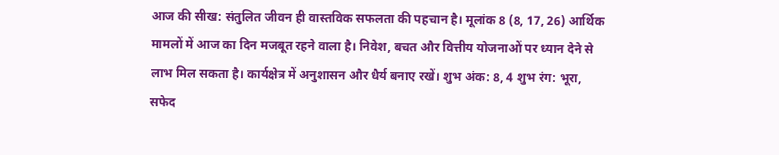आज की सीख: संतुलित जीवन ही वास्तविक सफलता की पहचान है। मूलांक 8 (8, 17, 26) आर्थिक मामलों में आज का दिन मजबूत रहने वाला है। निवेश, बचत और वित्तीय योजनाओं पर ध्यान देने से लाभ मिल सकता है। कार्यक्षेत्र में अनुशासन और धैर्य बनाए रखें। शुभ अंक: 8, 4 शुभ रंग: भूरा, सफेद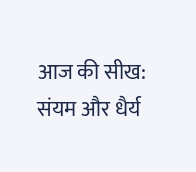आज की सीख: संयम और धैर्य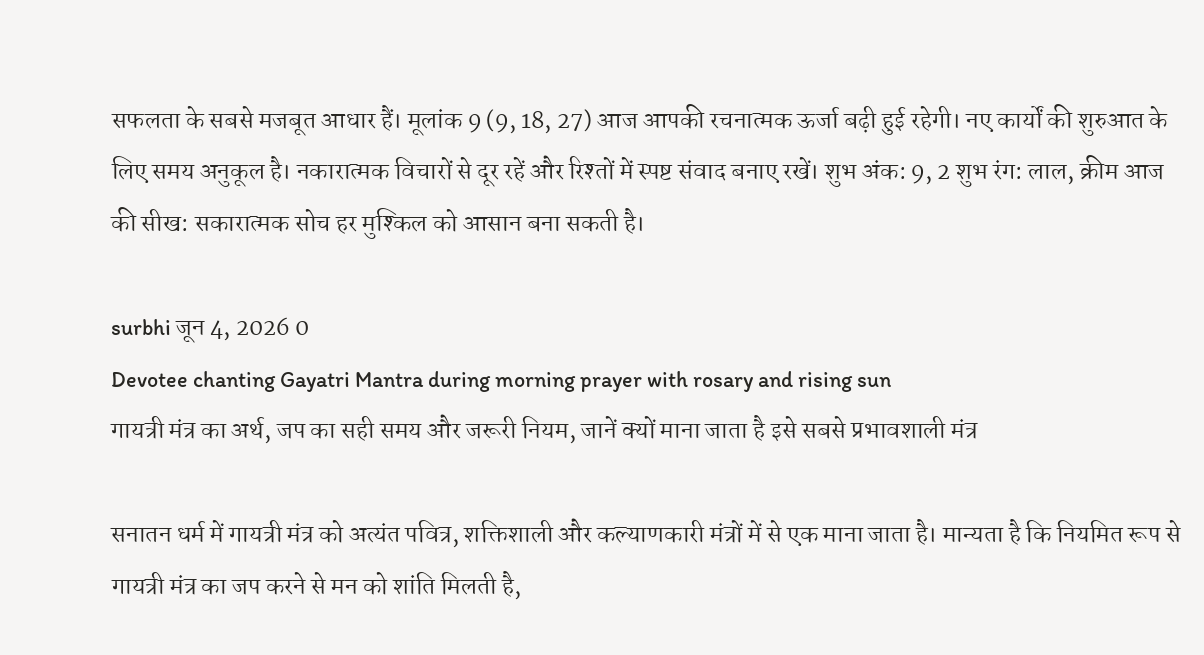सफलता के सबसे मजबूत आधार हैं। मूलांक 9 (9, 18, 27) आज आपकी रचनात्मक ऊर्जा बढ़ी हुई रहेगी। नए कार्यों की शुरुआत के लिए समय अनुकूल है। नकारात्मक विचारों से दूर रहें और रिश्तों में स्पष्ट संवाद बनाए रखें। शुभ अंक: 9, 2 शुभ रंग: लाल, क्रीम आज की सीख: सकारात्मक सोच हर मुश्किल को आसान बना सकती है।

surbhi जून 4, 2026 0
Devotee chanting Gayatri Mantra during morning prayer with rosary and rising sun
गायत्री मंत्र का अर्थ, जप का सही समय और जरूरी नियम, जानें क्यों माना जाता है इसे सबसे प्रभावशाली मंत्र

सनातन धर्म में गायत्री मंत्र को अत्यंत पवित्र, शक्तिशाली और कल्याणकारी मंत्रों में से एक माना जाता है। मान्यता है कि नियमित रूप से गायत्री मंत्र का जप करने से मन को शांति मिलती है,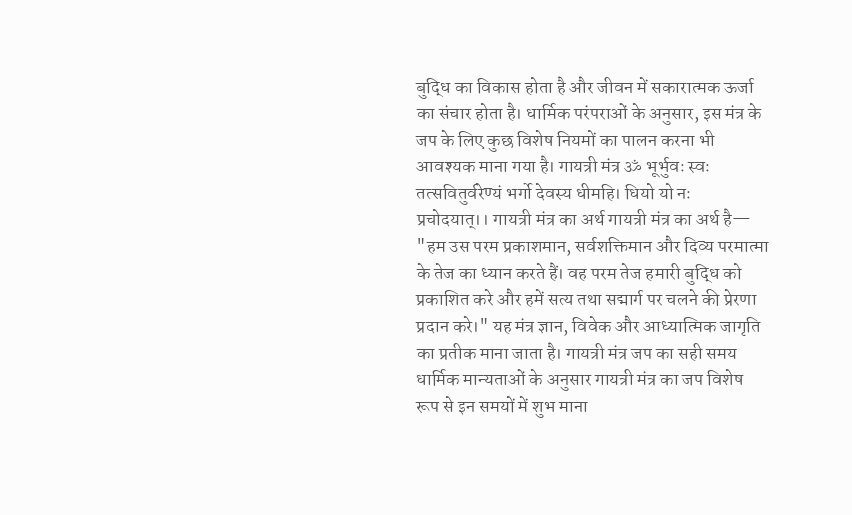बुद्धि का विकास होता है और जीवन में सकारात्मक ऊर्जा का संचार होता है। धार्मिक परंपराओं के अनुसार, इस मंत्र के जप के लिए कुछ विशेष नियमों का पालन करना भी आवश्यक माना गया है। गायत्री मंत्र ॐ भूर्भुवः स्वः तत्सवितुर्वरेण्यं भर्गो देवस्य धीमहि। धियो यो नः प्रचोदयात्।। गायत्री मंत्र का अर्थ गायत्री मंत्र का अर्थ है— "हम उस परम प्रकाशमान, सर्वशक्तिमान और दिव्य परमात्मा के तेज का ध्यान करते हैं। वह परम तेज हमारी बुद्धि को प्रकाशित करे और हमें सत्य तथा सद्मार्ग पर चलने की प्रेरणा प्रदान करे।" यह मंत्र ज्ञान, विवेक और आध्यात्मिक जागृति का प्रतीक माना जाता है। गायत्री मंत्र जप का सही समय धार्मिक मान्यताओं के अनुसार गायत्री मंत्र का जप विशेष रूप से इन समयों में शुभ माना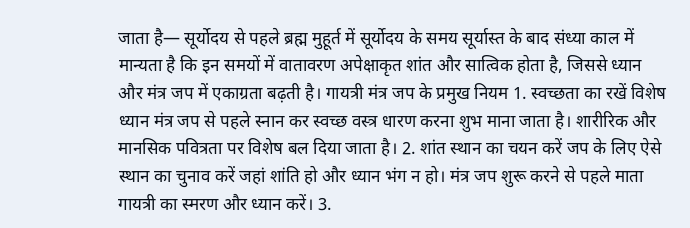जाता है— सूर्योदय से पहले ब्रह्म मुहूर्त में सूर्योदय के समय सूर्यास्त के बाद संध्या काल में मान्यता है कि इन समयों में वातावरण अपेक्षाकृत शांत और सात्विक होता है, जिससे ध्यान और मंत्र जप में एकाग्रता बढ़ती है। गायत्री मंत्र जप के प्रमुख नियम 1. स्वच्छता का रखें विशेष ध्यान मंत्र जप से पहले स्नान कर स्वच्छ वस्त्र धारण करना शुभ माना जाता है। शारीरिक और मानसिक पवित्रता पर विशेष बल दिया जाता है। 2. शांत स्थान का चयन करें जप के लिए ऐसे स्थान का चुनाव करें जहां शांति हो और ध्यान भंग न हो। मंत्र जप शुरू करने से पहले माता गायत्री का स्मरण और ध्यान करें। 3.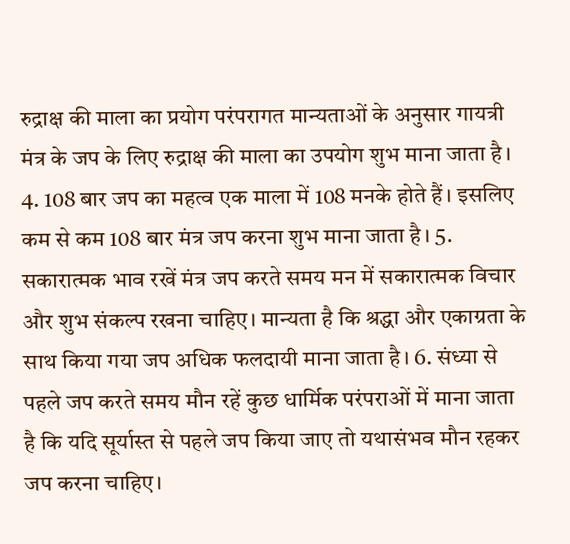रुद्राक्ष की माला का प्रयोग परंपरागत मान्यताओं के अनुसार गायत्री मंत्र के जप के लिए रुद्राक्ष की माला का उपयोग शुभ माना जाता है। 4. 108 बार जप का महत्व एक माला में 108 मनके होते हैं। इसलिए कम से कम 108 बार मंत्र जप करना शुभ माना जाता है। 5. सकारात्मक भाव रखें मंत्र जप करते समय मन में सकारात्मक विचार और शुभ संकल्प रखना चाहिए। मान्यता है कि श्रद्धा और एकाग्रता के साथ किया गया जप अधिक फलदायी माना जाता है। 6. संध्या से पहले जप करते समय मौन रहें कुछ धार्मिक परंपराओं में माना जाता है कि यदि सूर्यास्त से पहले जप किया जाए तो यथासंभव मौन रहकर जप करना चाहिए।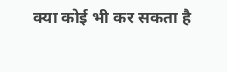क्या कोई भी कर सकता है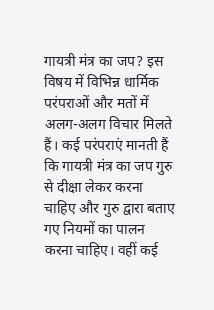गायत्री मंत्र का जप? इस विषय में विभिन्न धार्मिक परंपराओं और मतों में अलग-अलग विचार मिलते हैं। कई परंपराएं मानती हैं कि गायत्री मंत्र का जप गुरु से दीक्षा लेकर करना चाहिए और गुरु द्वारा बताए गए नियमों का पालन करना चाहिए। वहीं कई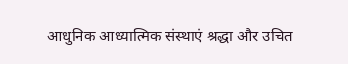आधुनिक आध्यात्मिक संस्थाएं श्रद्धा और उचित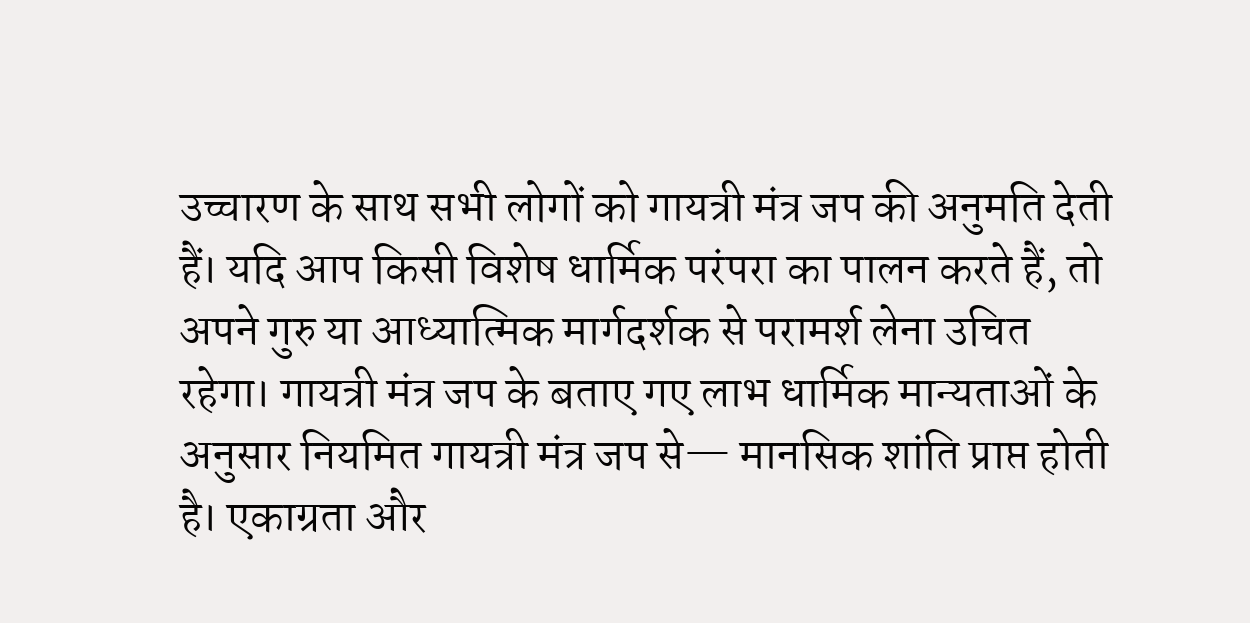उच्चारण के साथ सभी लोगों को गायत्री मंत्र जप की अनुमति देती हैं। यदि आप किसी विशेष धार्मिक परंपरा का पालन करते हैं, तो अपने गुरु या आध्यात्मिक मार्गदर्शक से परामर्श लेना उचित रहेगा। गायत्री मंत्र जप के बताए गए लाभ धार्मिक मान्यताओं के अनुसार नियमित गायत्री मंत्र जप से— मानसिक शांति प्राप्त होती है। एकाग्रता और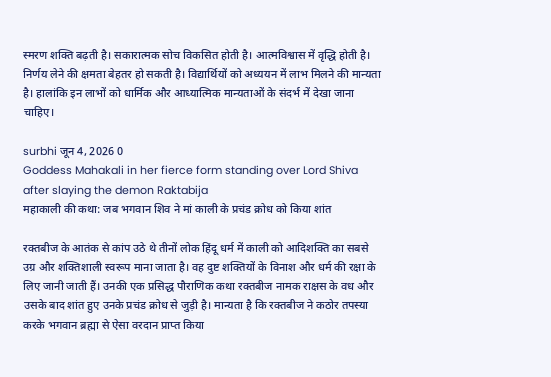स्मरण शक्ति बढ़ती है। सकारात्मक सोच विकसित होती है। आत्मविश्वास में वृद्धि होती है। निर्णय लेने की क्षमता बेहतर हो सकती है। विद्यार्थियों को अध्ययन में लाभ मिलने की मान्यता है। हालांकि इन लाभों को धार्मिक और आध्यात्मिक मान्यताओं के संदर्भ में देखा जाना चाहिए।

surbhi जून 4, 2026 0
Goddess Mahakali in her fierce form standing over Lord Shiva after slaying the demon Raktabija
महाकाली की कथा: जब भगवान शिव ने मां काली के प्रचंड क्रोध को किया शांत

रक्तबीज के आतंक से कांप उठे थे तीनों लोक हिंदू धर्म में काली को आदिशक्ति का सबसे उग्र और शक्तिशाली स्वरूप माना जाता है। वह दुष्ट शक्तियों के विनाश और धर्म की रक्षा के लिए जानी जाती हैं। उनकी एक प्रसिद्ध पौराणिक कथा रक्तबीज नामक राक्षस के वध और उसके बाद शांत हुए उनके प्रचंड क्रोध से जुड़ी है। मान्यता है कि रक्तबीज ने कठोर तपस्या करके भगवान ब्रह्मा से ऐसा वरदान प्राप्त किया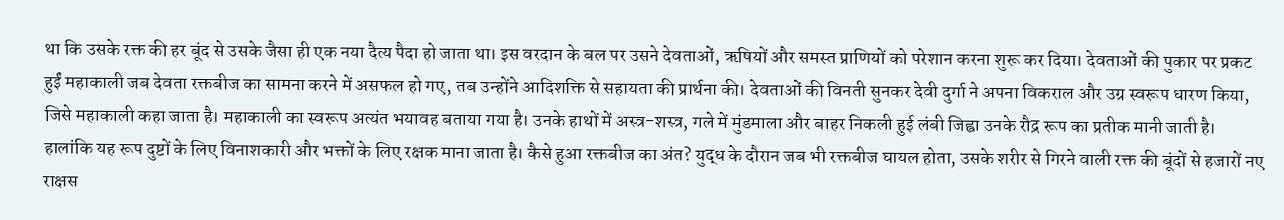था कि उसके रक्त की हर बूंद से उसके जैसा ही एक नया दैत्य पैदा हो जाता था। इस वरदान के बल पर उसने देवताओं, ऋषियों और समस्त प्राणियों को परेशान करना शुरू कर दिया। देवताओं की पुकार पर प्रकट हुईं महाकाली जब देवता रक्तबीज का सामना करने में असफल हो गए, तब उन्होंने आदिशक्ति से सहायता की प्रार्थना की। देवताओं की विनती सुनकर देवी दुर्गा ने अपना विकराल और उग्र स्वरूप धारण किया, जिसे महाकाली कहा जाता है। महाकाली का स्वरूप अत्यंत भयावह बताया गया है। उनके हाथों में अस्त्र-शस्त्र, गले में मुंडमाला और बाहर निकली हुई लंबी जिह्वा उनके रौद्र रूप का प्रतीक मानी जाती है। हालांकि यह रूप दुष्टों के लिए विनाशकारी और भक्तों के लिए रक्षक माना जाता है। कैसे हुआ रक्तबीज का अंत? युद्ध के दौरान जब भी रक्तबीज घायल होता, उसके शरीर से गिरने वाली रक्त की बूंदों से हजारों नए राक्षस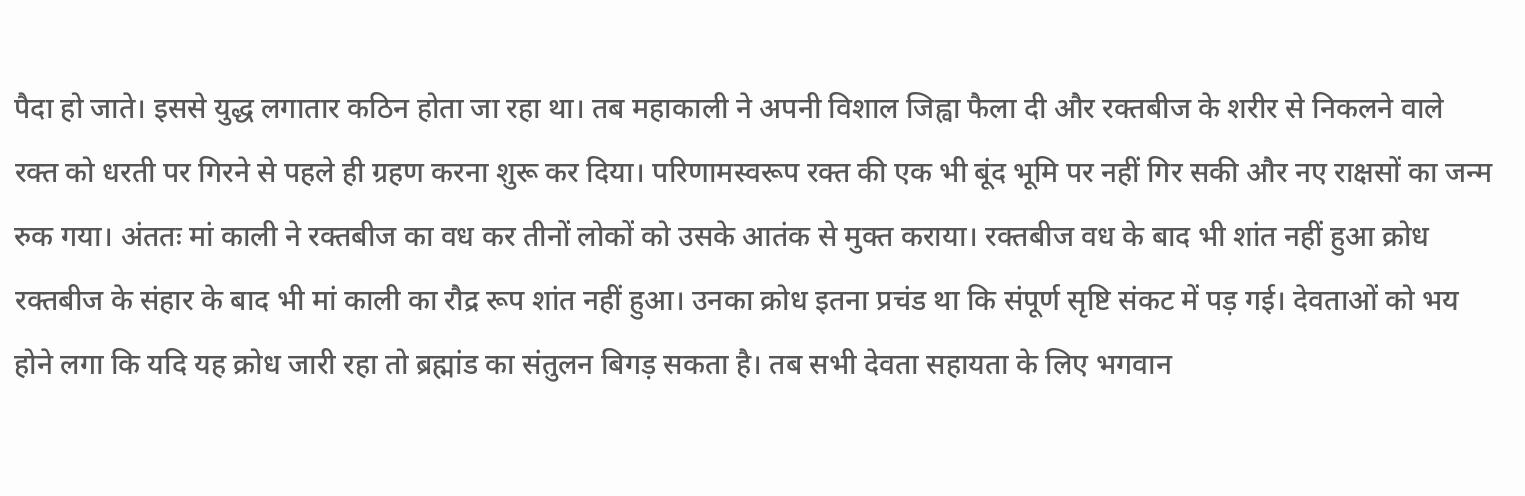पैदा हो जाते। इससे युद्ध लगातार कठिन होता जा रहा था। तब महाकाली ने अपनी विशाल जिह्वा फैला दी और रक्तबीज के शरीर से निकलने वाले रक्त को धरती पर गिरने से पहले ही ग्रहण करना शुरू कर दिया। परिणामस्वरूप रक्त की एक भी बूंद भूमि पर नहीं गिर सकी और नए राक्षसों का जन्म रुक गया। अंततः मां काली ने रक्तबीज का वध कर तीनों लोकों को उसके आतंक से मुक्त कराया। रक्तबीज वध के बाद भी शांत नहीं हुआ क्रोध रक्तबीज के संहार के बाद भी मां काली का रौद्र रूप शांत नहीं हुआ। उनका क्रोध इतना प्रचंड था कि संपूर्ण सृष्टि संकट में पड़ गई। देवताओं को भय होने लगा कि यदि यह क्रोध जारी रहा तो ब्रह्मांड का संतुलन बिगड़ सकता है। तब सभी देवता सहायता के लिए भगवान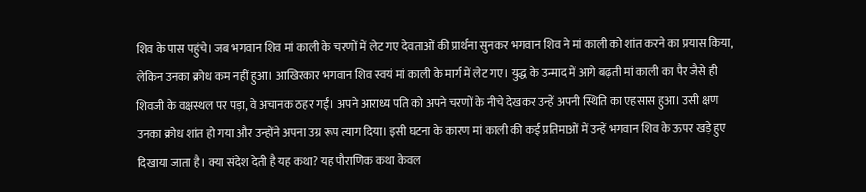शिव के पास पहुंचे। जब भगवान शिव मां काली के चरणों में लेट गए देवताओं की प्रार्थना सुनकर भगवान शिव ने मां काली को शांत करने का प्रयास किया, लेकिन उनका क्रोध कम नहीं हुआ। आखिरकार भगवान शिव स्वयं मां काली के मार्ग में लेट गए। युद्ध के उन्माद में आगे बढ़ती मां काली का पैर जैसे ही शिवजी के वक्षस्थल पर पड़ा, वे अचानक ठहर गईं। अपने आराध्य पति को अपने चरणों के नीचे देखकर उन्हें अपनी स्थिति का एहसास हुआ। उसी क्षण उनका क्रोध शांत हो गया और उन्होंने अपना उग्र रूप त्याग दिया। इसी घटना के कारण मां काली की कई प्रतिमाओं में उन्हें भगवान शिव के ऊपर खड़े हुए दिखाया जाता है। क्या संदेश देती है यह कथा? यह पौराणिक कथा केवल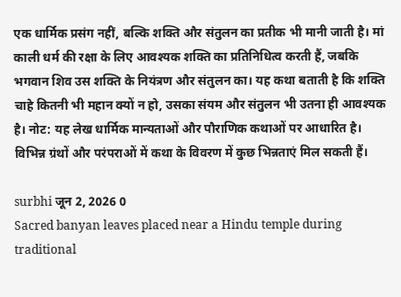एक धार्मिक प्रसंग नहीं, बल्कि शक्ति और संतुलन का प्रतीक भी मानी जाती है। मां काली धर्म की रक्षा के लिए आवश्यक शक्ति का प्रतिनिधित्व करती हैं, जबकि भगवान शिव उस शक्ति के नियंत्रण और संतुलन का। यह कथा बताती है कि शक्ति चाहे कितनी भी महान क्यों न हो, उसका संयम और संतुलन भी उतना ही आवश्यक है। नोट: यह लेख धार्मिक मान्यताओं और पौराणिक कथाओं पर आधारित है। विभिन्न ग्रंथों और परंपराओं में कथा के विवरण में कुछ भिन्नताएं मिल सकती हैं।

surbhi जून 2, 2026 0
Sacred banyan leaves placed near a Hindu temple during traditional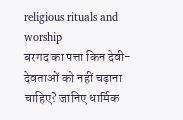religious rituals and worship
बरगद का पत्ता किन देवी-देवताओं को नहीं चढ़ाना चाहिए? जानिए धार्मिक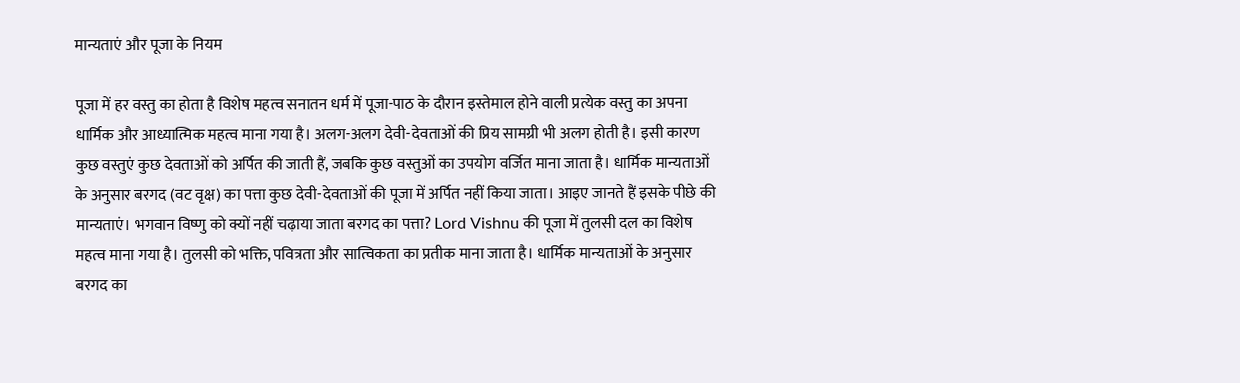मान्यताएं और पूजा के नियम

पूजा में हर वस्तु का होता है विशेष महत्व सनातन धर्म में पूजा-पाठ के दौरान इस्तेमाल होने वाली प्रत्येक वस्तु का अपना धार्मिक और आध्यात्मिक महत्व माना गया है। अलग-अलग देवी-देवताओं की प्रिय सामग्री भी अलग होती है। इसी कारण कुछ वस्तुएं कुछ देवताओं को अर्पित की जाती हैं, जबकि कुछ वस्तुओं का उपयोग वर्जित माना जाता है। धार्मिक मान्यताओं के अनुसार बरगद (वट वृक्ष) का पत्ता कुछ देवी-देवताओं की पूजा में अर्पित नहीं किया जाता। आइए जानते हैं इसके पीछे की मान्यताएं। भगवान विष्णु को क्यों नहीं चढ़ाया जाता बरगद का पत्ता? Lord Vishnu की पूजा में तुलसी दल का विशेष महत्व माना गया है। तुलसी को भक्ति, पवित्रता और सात्विकता का प्रतीक माना जाता है। धार्मिक मान्यताओं के अनुसार बरगद का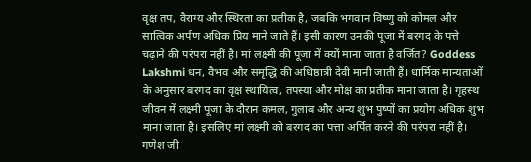वृक्ष तप, वैराग्य और स्थिरता का प्रतीक है, जबकि भगवान विष्णु को कोमल और सात्विक अर्पण अधिक प्रिय माने जाते हैं। इसी कारण उनकी पूजा में बरगद के पत्ते चढ़ाने की परंपरा नहीं है। मां लक्ष्मी की पूजा में क्यों माना जाता है वर्जित? Goddess Lakshmi धन, वैभव और समृद्धि की अधिष्ठात्री देवी मानी जाती हैं। धार्मिक मान्यताओं के अनुसार बरगद का वृक्ष स्थायित्व, तपस्या और मोक्ष का प्रतीक माना जाता है। गृहस्थ जीवन में लक्ष्मी पूजा के दौरान कमल, गुलाब और अन्य शुभ पुष्पों का प्रयोग अधिक शुभ माना जाता है। इसलिए मां लक्ष्मी को बरगद का पत्ता अर्पित करने की परंपरा नहीं है। गणेश जी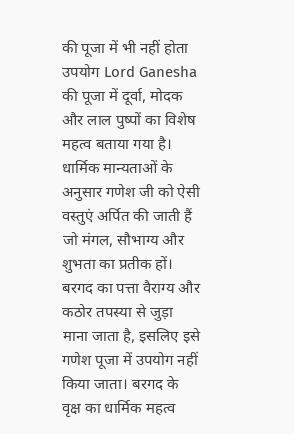की पूजा में भी नहीं होता उपयोग Lord Ganesha की पूजा में दूर्वा, मोदक और लाल पुष्पों का विशेष महत्व बताया गया है। धार्मिक मान्यताओं के अनुसार गणेश जी को ऐसी वस्तुएं अर्पित की जाती हैं जो मंगल, सौभाग्य और शुभता का प्रतीक हों। बरगद का पत्ता वैराग्य और कठोर तपस्या से जुड़ा माना जाता है, इसलिए इसे गणेश पूजा में उपयोग नहीं किया जाता। बरगद के वृक्ष का धार्मिक महत्व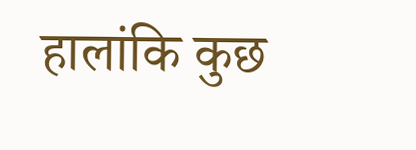हालांकि कुछ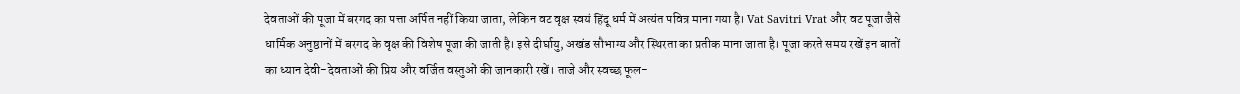देवताओं की पूजा में बरगद का पत्ता अर्पित नहीं किया जाता, लेकिन वट वृक्ष स्वयं हिंदू धर्म में अत्यंत पवित्र माना गया है। Vat Savitri Vrat और वट पूजा जैसे धार्मिक अनुष्ठानों में बरगद के वृक्ष की विशेष पूजा की जाती है। इसे दीर्घायु, अखंड सौभाग्य और स्थिरता का प्रतीक माना जाता है। पूजा करते समय रखें इन बातों का ध्यान देवी-देवताओं की प्रिय और वर्जित वस्तुओं की जानकारी रखें। ताजे और स्वच्छ फूल-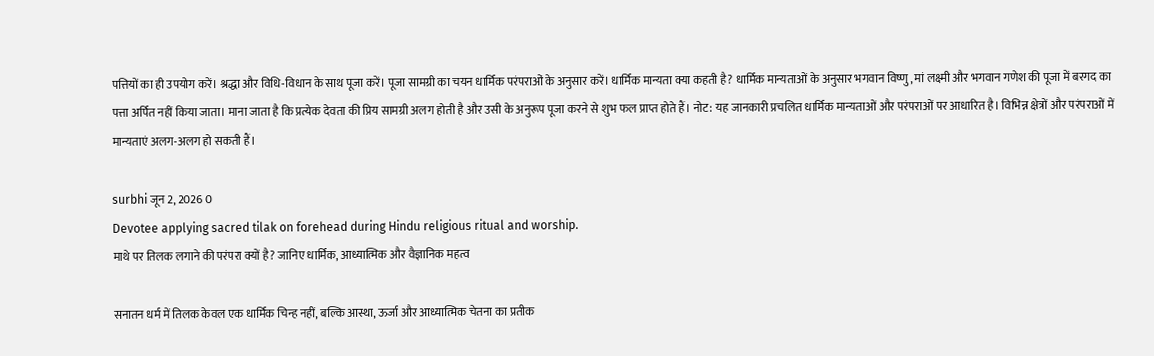पत्तियों का ही उपयोग करें। श्रद्धा और विधि-विधान के साथ पूजा करें। पूजा सामग्री का चयन धार्मिक परंपराओं के अनुसार करें। धार्मिक मान्यता क्या कहती है? धार्मिक मान्यताओं के अनुसार भगवान विष्णु, मां लक्ष्मी और भगवान गणेश की पूजा में बरगद का पत्ता अर्पित नहीं किया जाता। माना जाता है कि प्रत्येक देवता की प्रिय सामग्री अलग होती है और उसी के अनुरूप पूजा करने से शुभ फल प्राप्त होते हैं। नोट: यह जानकारी प्रचलित धार्मिक मान्यताओं और परंपराओं पर आधारित है। विभिन्न क्षेत्रों और परंपराओं में मान्यताएं अलग-अलग हो सकती हैं।

surbhi जून 2, 2026 0
Devotee applying sacred tilak on forehead during Hindu religious ritual and worship.
माथे पर तिलक लगाने की परंपरा क्यों है? जानिए धार्मिक, आध्यात्मिक और वैज्ञानिक महत्व

सनातन धर्म में तिलक केवल एक धार्मिक चिन्ह नहीं, बल्कि आस्था, ऊर्जा और आध्यात्मिक चेतना का प्रतीक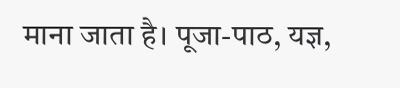माना जाता है। पूजा-पाठ, यज्ञ,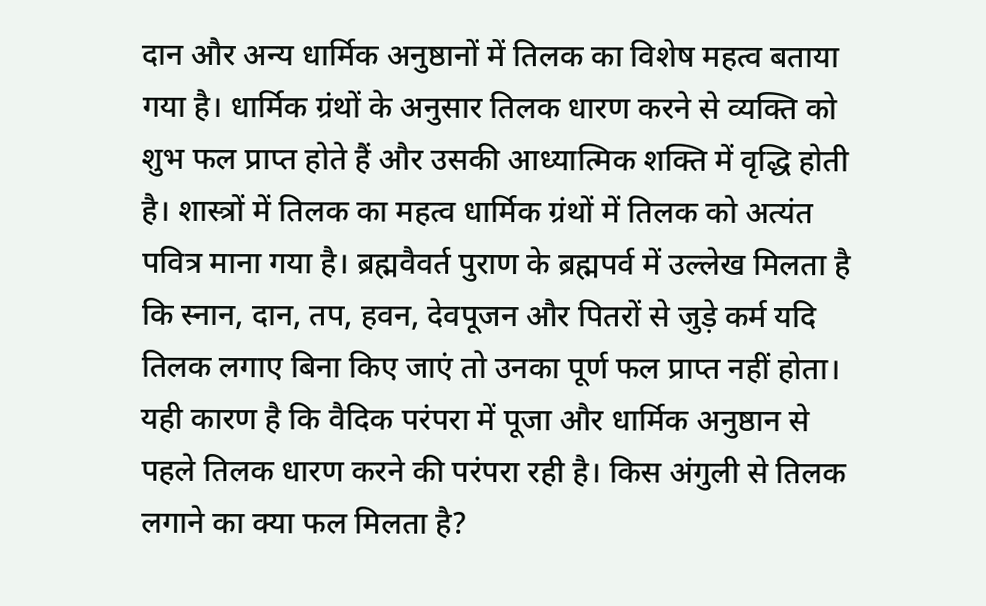दान और अन्य धार्मिक अनुष्ठानों में तिलक का विशेष महत्व बताया गया है। धार्मिक ग्रंथों के अनुसार तिलक धारण करने से व्यक्ति को शुभ फल प्राप्त होते हैं और उसकी आध्यात्मिक शक्ति में वृद्धि होती है। शास्त्रों में तिलक का महत्व धार्मिक ग्रंथों में तिलक को अत्यंत पवित्र माना गया है। ब्रह्मवैवर्त पुराण के ब्रह्मपर्व में उल्लेख मिलता है कि स्नान, दान, तप, हवन, देवपूजन और पितरों से जुड़े कर्म यदि तिलक लगाए बिना किए जाएं तो उनका पूर्ण फल प्राप्त नहीं होता। यही कारण है कि वैदिक परंपरा में पूजा और धार्मिक अनुष्ठान से पहले तिलक धारण करने की परंपरा रही है। किस अंगुली से तिलक लगाने का क्या फल मिलता है?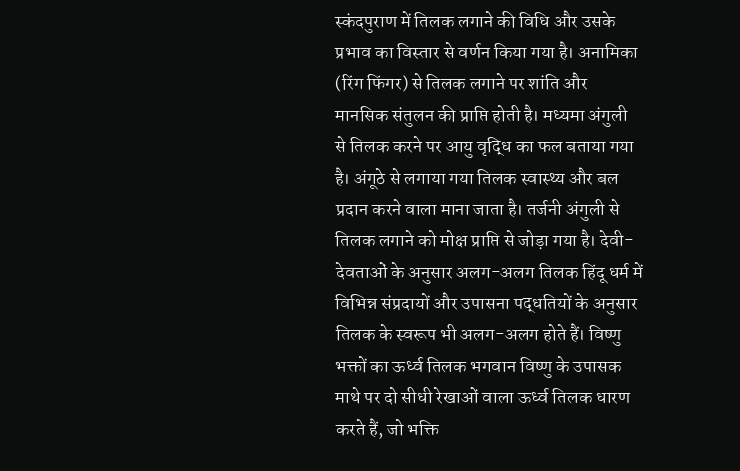स्कंदपुराण में तिलक लगाने की विधि और उसके प्रभाव का विस्तार से वर्णन किया गया है। अनामिका (रिंग फिंगर) से तिलक लगाने पर शांति और मानसिक संतुलन की प्राप्ति होती है। मध्यमा अंगुली से तिलक करने पर आयु वृद्धि का फल बताया गया है। अंगूठे से लगाया गया तिलक स्वास्थ्य और बल प्रदान करने वाला माना जाता है। तर्जनी अंगुली से तिलक लगाने को मोक्ष प्राप्ति से जोड़ा गया है। देवी-देवताओं के अनुसार अलग-अलग तिलक हिंदू धर्म में विभिन्न संप्रदायों और उपासना पद्धतियों के अनुसार तिलक के स्वरूप भी अलग-अलग होते हैं। विष्णु भक्तों का ऊर्ध्व तिलक भगवान विष्णु के उपासक माथे पर दो सीधी रेखाओं वाला ऊर्ध्व तिलक धारण करते हैं, जो भक्ति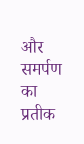और समर्पण का प्रतीक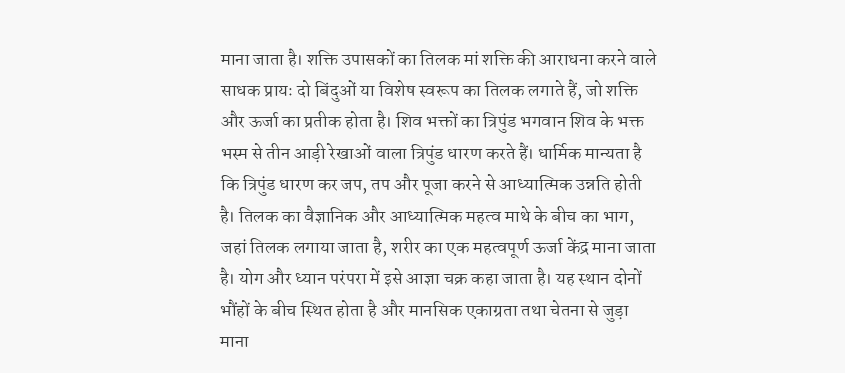माना जाता है। शक्ति उपासकों का तिलक मां शक्ति की आराधना करने वाले साधक प्रायः दो बिंदुओं या विशेष स्वरूप का तिलक लगाते हैं, जो शक्ति और ऊर्जा का प्रतीक होता है। शिव भक्तों का त्रिपुंड भगवान शिव के भक्त भस्म से तीन आड़ी रेखाओं वाला त्रिपुंड धारण करते हैं। धार्मिक मान्यता है कि त्रिपुंड धारण कर जप, तप और पूजा करने से आध्यात्मिक उन्नति होती है। तिलक का वैज्ञानिक और आध्यात्मिक महत्व माथे के बीच का भाग, जहां तिलक लगाया जाता है, शरीर का एक महत्वपूर्ण ऊर्जा केंद्र माना जाता है। योग और ध्यान परंपरा में इसे आज्ञा चक्र कहा जाता है। यह स्थान दोनों भौंहों के बीच स्थित होता है और मानसिक एकाग्रता तथा चेतना से जुड़ा माना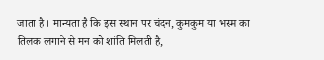जाता है। मान्यता है कि इस स्थान पर चंदन, कुमकुम या भस्म का तिलक लगाने से मन को शांति मिलती है,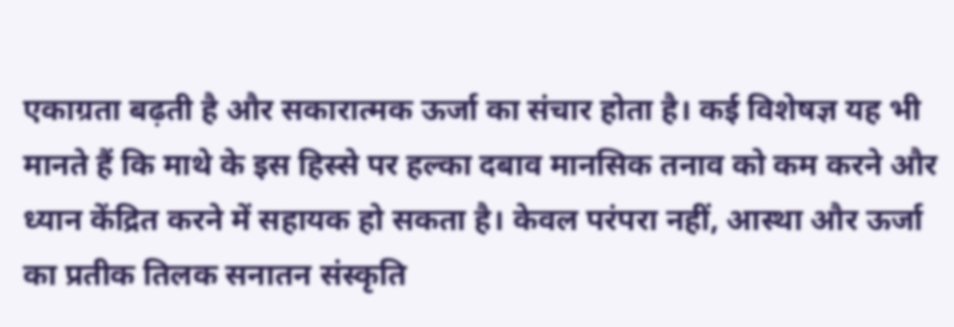एकाग्रता बढ़ती है और सकारात्मक ऊर्जा का संचार होता है। कई विशेषज्ञ यह भी मानते हैं कि माथे के इस हिस्से पर हल्का दबाव मानसिक तनाव को कम करने और ध्यान केंद्रित करने में सहायक हो सकता है। केवल परंपरा नहीं, आस्था और ऊर्जा का प्रतीक तिलक सनातन संस्कृति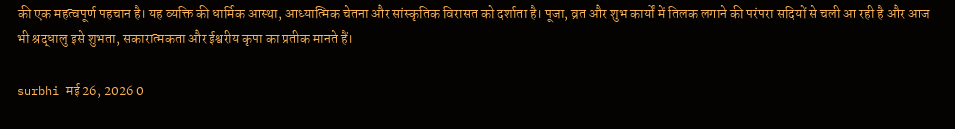की एक महत्वपूर्ण पहचान है। यह व्यक्ति की धार्मिक आस्था, आध्यात्मिक चेतना और सांस्कृतिक विरासत को दर्शाता है। पूजा, व्रत और शुभ कार्यों में तिलक लगाने की परंपरा सदियों से चली आ रही है और आज भी श्रद्धालु इसे शुभता, सकारात्मकता और ईश्वरीय कृपा का प्रतीक मानते हैं।

surbhi मई 26, 2026 0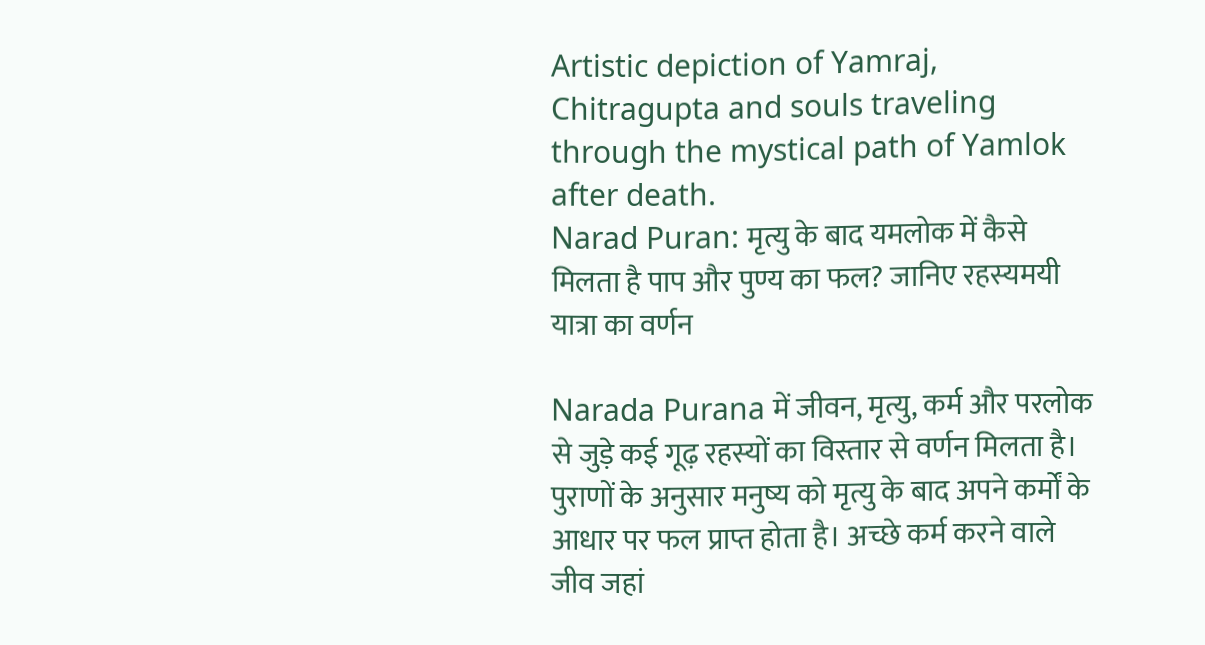Artistic depiction of Yamraj, Chitragupta and souls traveling through the mystical path of Yamlok after death.
Narad Puran: मृत्यु के बाद यमलोक में कैसे मिलता है पाप और पुण्य का फल? जानिए रहस्यमयी यात्रा का वर्णन

Narada Purana में जीवन, मृत्यु, कर्म और परलोक से जुड़े कई गूढ़ रहस्यों का विस्तार से वर्णन मिलता है। पुराणों के अनुसार मनुष्य को मृत्यु के बाद अपने कर्मों के आधार पर फल प्राप्त होता है। अच्छे कर्म करने वाले जीव जहां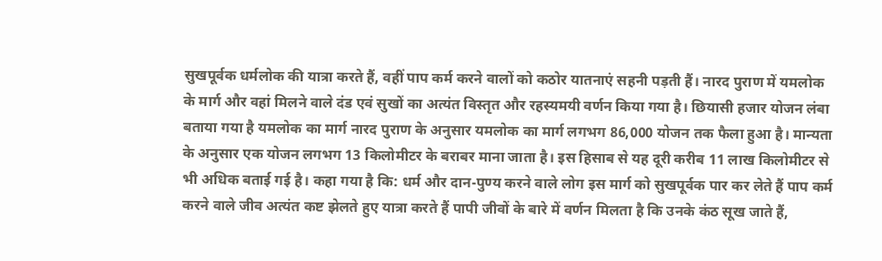सुखपूर्वक धर्मलोक की यात्रा करते हैं, वहीं पाप कर्म करने वालों को कठोर यातनाएं सहनी पड़ती हैं। नारद पुराण में यमलोक के मार्ग और वहां मिलने वाले दंड एवं सुखों का अत्यंत विस्तृत और रहस्यमयी वर्णन किया गया है। छियासी हजार योजन लंबा बताया गया है यमलोक का मार्ग नारद पुराण के अनुसार यमलोक का मार्ग लगभग 86,000 योजन तक फैला हुआ है। मान्यता के अनुसार एक योजन लगभग 13 किलोमीटर के बराबर माना जाता है। इस हिसाब से यह दूरी करीब 11 लाख किलोमीटर से भी अधिक बताई गई है। कहा गया है कि: धर्म और दान-पुण्य करने वाले लोग इस मार्ग को सुखपूर्वक पार कर लेते हैं पाप कर्म करने वाले जीव अत्यंत कष्ट झेलते हुए यात्रा करते हैं पापी जीवों के बारे में वर्णन मिलता है कि उनके कंठ सूख जाते हैं,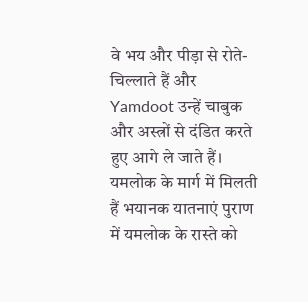वे भय और पीड़ा से रोते-चिल्लाते हैं और Yamdoot उन्हें चाबुक और अस्त्रों से दंडित करते हुए आगे ले जाते हैं। यमलोक के मार्ग में मिलती हैं भयानक यातनाएं पुराण में यमलोक के रास्ते को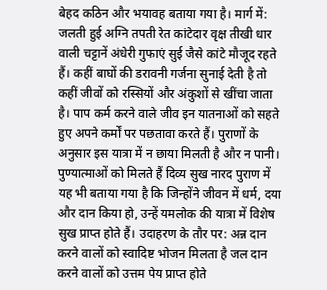बेहद कठिन और भयावह बताया गया है। मार्ग में: जलती हुई अग्नि तपती रेत कांटेदार वृक्ष तीखी धार वाली चट्टानें अंधेरी गुफाएं सुई जैसे कांटे मौजूद रहते हैं। कहीं बाघों की डरावनी गर्जना सुनाई देती है तो कहीं जीवों को रस्सियों और अंकुशों से खींचा जाता है। पाप कर्म करने वाले जीव इन यातनाओं को सहते हुए अपने कर्मों पर पछतावा करते हैं। पुराणों के अनुसार इस यात्रा में न छाया मिलती है और न पानी। पुण्यात्माओं को मिलते हैं दिव्य सुख नारद पुराण में यह भी बताया गया है कि जिन्होंने जीवन में धर्म, दया और दान किया हो, उन्हें यमलोक की यात्रा में विशेष सुख प्राप्त होते हैं। उदाहरण के तौर पर: अन्न दान करने वालों को स्वादिष्ट भोजन मिलता है जल दान करने वालों को उत्तम पेय प्राप्त होते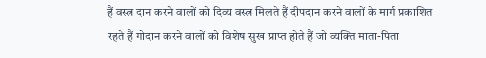हैं वस्त्र दान करने वालों को दिव्य वस्त्र मिलते हैं दीपदान करने वालों के मार्ग प्रकाशित रहते हैं गोदान करने वालों को विशेष सुख प्राप्त होते हैं जो व्यक्ति माता-पिता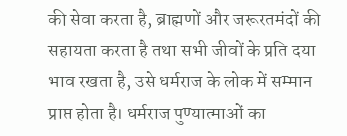की सेवा करता है, ब्राह्मणों और जरूरतमंदों की सहायता करता है तथा सभी जीवों के प्रति दया भाव रखता है, उसे धर्मराज के लोक में सम्मान प्राप्त होता है। धर्मराज पुण्यात्माओं का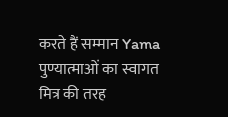करते हैं सम्मान Yama पुण्यात्माओं का स्वागत मित्र की तरह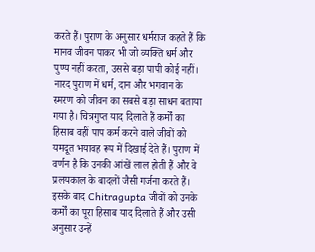करते हैं। पुराण के अनुसार धर्मराज कहते हैं कि मानव जीवन पाकर भी जो व्यक्ति धर्म और पुण्य नहीं करता, उससे बड़ा पापी कोई नहीं। नारद पुराण में धर्म, दान और भगवान के स्मरण को जीवन का सबसे बड़ा साधन बताया गया है। चित्रगुप्त याद दिलाते हैं कर्मों का हिसाब वहीं पाप कर्म करने वाले जीवों को यमदूत भयावह रूप में दिखाई देते हैं। पुराण में वर्णन है कि उनकी आंखें लाल होती हैं और वे प्रलयकाल के बादलों जैसी गर्जना करते हैं। इसके बाद Chitragupta जीवों को उनके कर्मों का पूरा हिसाब याद दिलाते हैं और उसी अनुसार उन्हें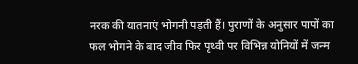नरक की यातनाएं भोगनी पड़ती हैं। पुराणों के अनुसार पापों का फल भोगने के बाद जीव फिर पृथ्वी पर विभिन्न योनियों में जन्म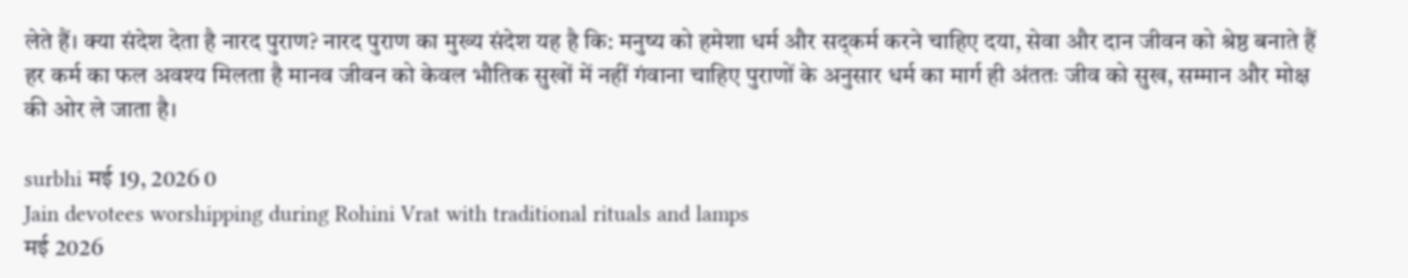लेते हैं। क्या संदेश देता है नारद पुराण? नारद पुराण का मुख्य संदेश यह है कि: मनुष्य को हमेशा धर्म और सद्कर्म करने चाहिए दया, सेवा और दान जीवन को श्रेष्ठ बनाते हैं हर कर्म का फल अवश्य मिलता है मानव जीवन को केवल भौतिक सुखों में नहीं गंवाना चाहिए पुराणों के अनुसार धर्म का मार्ग ही अंततः जीव को सुख, सम्मान और मोक्ष की ओर ले जाता है।

surbhi मई 19, 2026 0
Jain devotees worshipping during Rohini Vrat with traditional rituals and lamps
मई 2026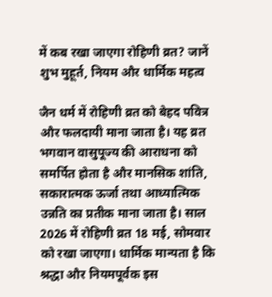में कब रखा जाएगा रोहिणी व्रत? जानें शुभ मुहूर्त, नियम और धार्मिक महत्व

जैन धर्म में रोहिणी व्रत को बेहद पवित्र और फलदायी माना जाता है। यह व्रत भगवान वासुपूज्य की आराधना को समर्पित होता है और मानसिक शांति, सकारात्मक ऊर्जा तथा आध्यात्मिक उन्नति का प्रतीक माना जाता है। साल 2026 में रोहिणी व्रत 18 मई, सोमवार को रखा जाएगा। धार्मिक मान्यता है कि श्रद्धा और नियमपूर्वक इस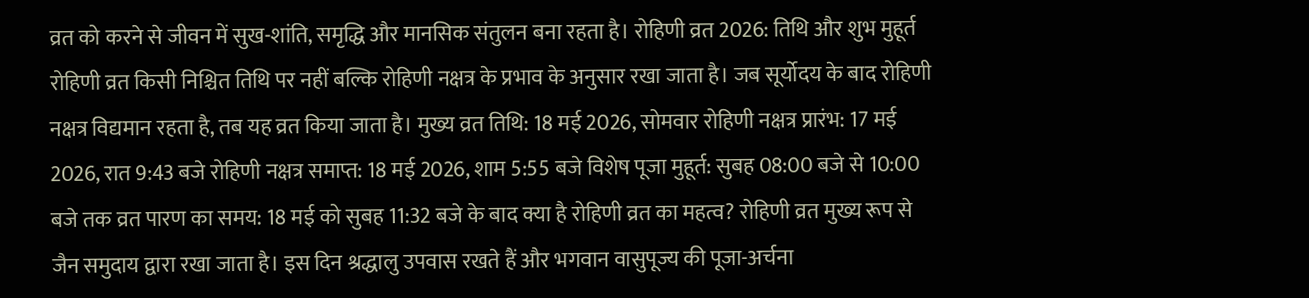व्रत को करने से जीवन में सुख-शांति, समृद्धि और मानसिक संतुलन बना रहता है। रोहिणी व्रत 2026: तिथि और शुभ मुहूर्त रोहिणी व्रत किसी निश्चित तिथि पर नहीं बल्कि रोहिणी नक्षत्र के प्रभाव के अनुसार रखा जाता है। जब सूर्योदय के बाद रोहिणी नक्षत्र विद्यमान रहता है, तब यह व्रत किया जाता है। मुख्य व्रत तिथि: 18 मई 2026, सोमवार रोहिणी नक्षत्र प्रारंभ: 17 मई 2026, रात 9:43 बजे रोहिणी नक्षत्र समाप्त: 18 मई 2026, शाम 5:55 बजे विशेष पूजा मुहूर्त: सुबह 08:00 बजे से 10:00 बजे तक व्रत पारण का समय: 18 मई को सुबह 11:32 बजे के बाद क्या है रोहिणी व्रत का महत्व? रोहिणी व्रत मुख्य रूप से जैन समुदाय द्वारा रखा जाता है। इस दिन श्रद्धालु उपवास रखते हैं और भगवान वासुपूज्य की पूजा-अर्चना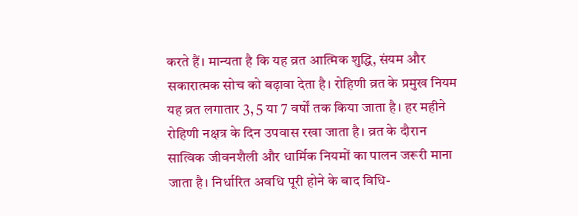करते हैं। मान्यता है कि यह व्रत आत्मिक शुद्धि, संयम और सकारात्मक सोच को बढ़ावा देता है। रोहिणी व्रत के प्रमुख नियम यह व्रत लगातार 3, 5 या 7 वर्षों तक किया जाता है। हर महीने रोहिणी नक्षत्र के दिन उपवास रखा जाता है। व्रत के दौरान सात्विक जीवनशैली और धार्मिक नियमों का पालन जरूरी माना जाता है। निर्धारित अवधि पूरी होने के बाद विधि-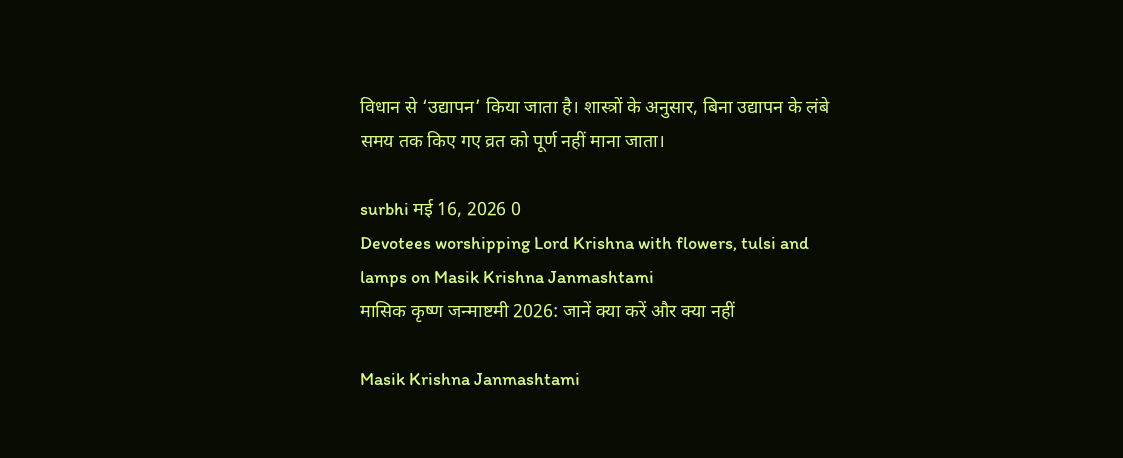विधान से ‘उद्यापन’ किया जाता है। शास्त्रों के अनुसार, बिना उद्यापन के लंबे समय तक किए गए व्रत को पूर्ण नहीं माना जाता।

surbhi मई 16, 2026 0
Devotees worshipping Lord Krishna with flowers, tulsi and lamps on Masik Krishna Janmashtami
मासिक कृष्ण जन्माष्टमी 2026: जानें क्या करें और क्या नहीं

Masik Krishna Janmashtami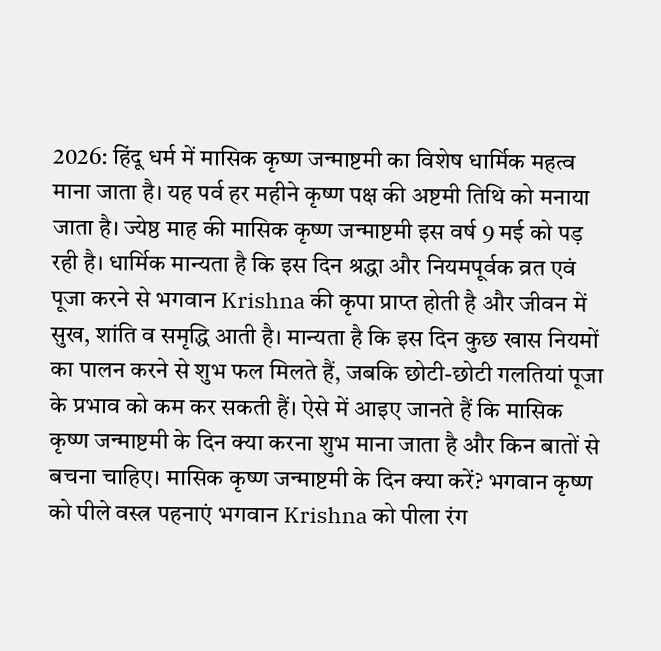2026: हिंदू धर्म में मासिक कृष्ण जन्माष्टमी का विशेष धार्मिक महत्व माना जाता है। यह पर्व हर महीने कृष्ण पक्ष की अष्टमी तिथि को मनाया जाता है। ज्येष्ठ माह की मासिक कृष्ण जन्माष्टमी इस वर्ष 9 मई को पड़ रही है। धार्मिक मान्यता है कि इस दिन श्रद्धा और नियमपूर्वक व्रत एवं पूजा करने से भगवान Krishna की कृपा प्राप्त होती है और जीवन में सुख, शांति व समृद्धि आती है। मान्यता है कि इस दिन कुछ खास नियमों का पालन करने से शुभ फल मिलते हैं, जबकि छोटी-छोटी गलतियां पूजा के प्रभाव को कम कर सकती हैं। ऐसे में आइए जानते हैं कि मासिक कृष्ण जन्माष्टमी के दिन क्या करना शुभ माना जाता है और किन बातों से बचना चाहिए। मासिक कृष्ण जन्माष्टमी के दिन क्या करें? भगवान कृष्ण को पीले वस्त्र पहनाएं भगवान Krishna को पीला रंग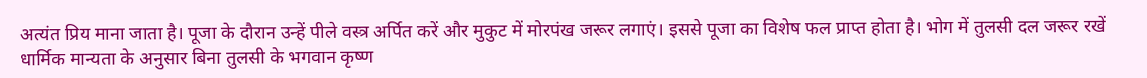अत्यंत प्रिय माना जाता है। पूजा के दौरान उन्हें पीले वस्त्र अर्पित करें और मुकुट में मोरपंख जरूर लगाएं। इससे पूजा का विशेष फल प्राप्त होता है। भोग में तुलसी दल जरूर रखें धार्मिक मान्यता के अनुसार बिना तुलसी के भगवान कृष्ण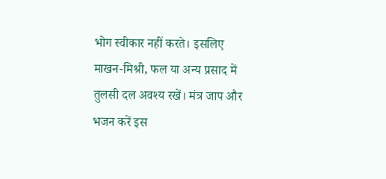भोग स्वीकार नहीं करते। इसलिए माखन-मिश्री, फल या अन्य प्रसाद में तुलसी दल अवश्य रखें। मंत्र जाप और भजन करें इस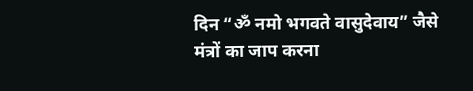दिन “ॐ नमो भगवते वासुदेवाय” जैसे मंत्रों का जाप करना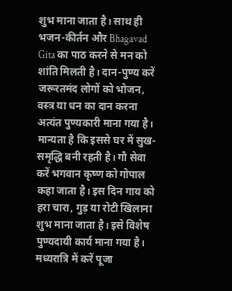शुभ माना जाता है। साथ ही भजन-कीर्तन और Bhagavad Gita का पाठ करने से मन को शांति मिलती है। दान-पुण्य करें जरूरतमंद लोगों को भोजन, वस्त्र या धन का दान करना अत्यंत पुण्यकारी माना गया है। मान्यता है कि इससे घर में सुख-समृद्धि बनी रहती है। गौ सेवा करें भगवान कृष्ण को गोपाल कहा जाता है। इस दिन गाय को हरा चारा, गुड़ या रोटी खिलाना शुभ माना जाता है। इसे विशेष पुण्यदायी कार्य माना गया है। मध्यरात्रि में करें पूजा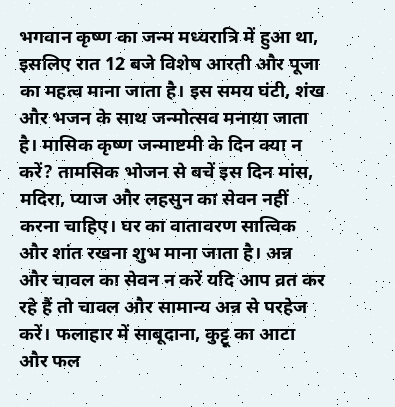भगवान कृष्ण का जन्म मध्यरात्रि में हुआ था, इसलिए रात 12 बजे विशेष आरती और पूजा का महत्व माना जाता है। इस समय घंटी, शंख और भजन के साथ जन्मोत्सव मनाया जाता है। मासिक कृष्ण जन्माष्टमी के दिन क्या न करें? तामसिक भोजन से बचें इस दिन मांस, मदिरा, प्याज और लहसुन का सेवन नहीं करना चाहिए। घर का वातावरण सात्विक और शांत रखना शुभ माना जाता है। अन्न और चावल का सेवन न करें यदि आप व्रत कर रहे हैं तो चावल और सामान्य अन्न से परहेज करें। फलाहार में साबूदाना, कुट्टू का आटा और फल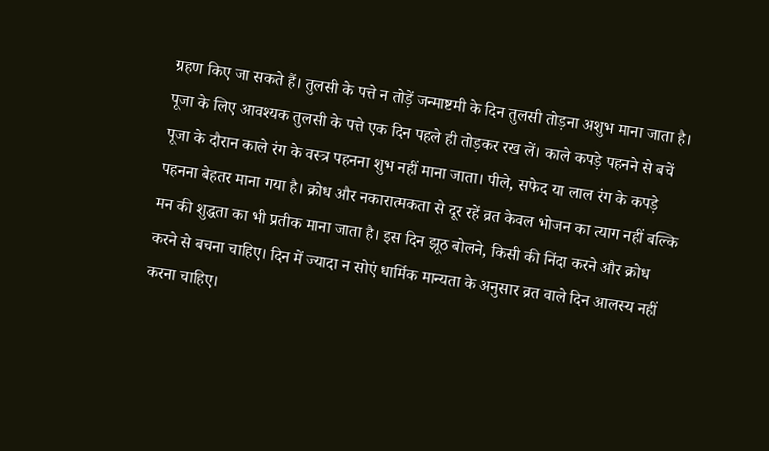ग्रहण किए जा सकते हैं। तुलसी के पत्ते न तोड़ें जन्माष्टमी के दिन तुलसी तोड़ना अशुभ माना जाता है। पूजा के लिए आवश्यक तुलसी के पत्ते एक दिन पहले ही तोड़कर रख लें। काले कपड़े पहनने से बचें पूजा के दौरान काले रंग के वस्त्र पहनना शुभ नहीं माना जाता। पीले, सफेद या लाल रंग के कपड़े पहनना बेहतर माना गया है। क्रोध और नकारात्मकता से दूर रहें व्रत केवल भोजन का त्याग नहीं बल्कि मन की शुद्धता का भी प्रतीक माना जाता है। इस दिन झूठ बोलने, किसी की निंदा करने और क्रोध करने से बचना चाहिए। दिन में ज्यादा न सोएं धार्मिक मान्यता के अनुसार व्रत वाले दिन आलस्य नहीं करना चाहिए।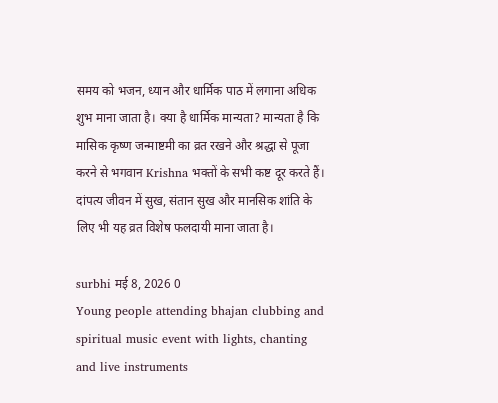समय को भजन, ध्यान और धार्मिक पाठ में लगाना अधिक शुभ माना जाता है। क्या है धार्मिक मान्यता? मान्यता है कि मासिक कृष्ण जन्माष्टमी का व्रत रखने और श्रद्धा से पूजा करने से भगवान Krishna भक्तों के सभी कष्ट दूर करते हैं। दांपत्य जीवन में सुख, संतान सुख और मानसिक शांति के लिए भी यह व्रत विशेष फलदायी माना जाता है।

surbhi मई 8, 2026 0
Young people attending bhajan clubbing and spiritual music event with lights, chanting and live instruments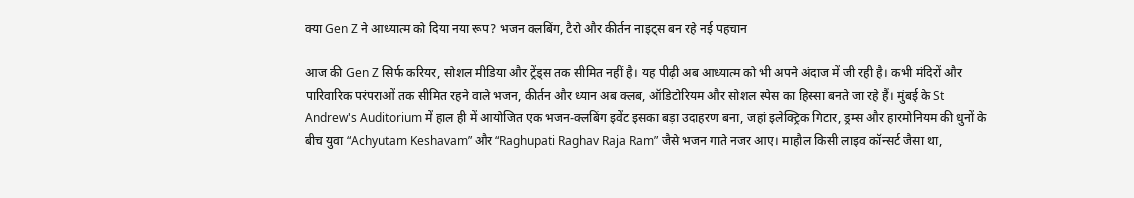क्या Gen Z ने आध्यात्म को दिया नया रूप? भजन क्लबिंग, टैरो और कीर्तन नाइट्स बन रहे नई पहचान

आज की Gen Z सिर्फ करियर, सोशल मीडिया और ट्रेंड्स तक सीमित नहीं है। यह पीढ़ी अब आध्यात्म को भी अपने अंदाज में जी रही है। कभी मंदिरों और पारिवारिक परंपराओं तक सीमित रहने वाले भजन, कीर्तन और ध्यान अब क्लब, ऑडिटोरियम और सोशल स्पेस का हिस्सा बनते जा रहे हैं। मुंबई के St Andrew's Auditorium में हाल ही में आयोजित एक भजन-क्लबिंग इवेंट इसका बड़ा उदाहरण बना, जहां इलेक्ट्रिक गिटार, ड्रम्स और हारमोनियम की धुनों के बीच युवा “Achyutam Keshavam” और “Raghupati Raghav Raja Ram” जैसे भजन गाते नजर आए। माहौल किसी लाइव कॉन्सर्ट जैसा था,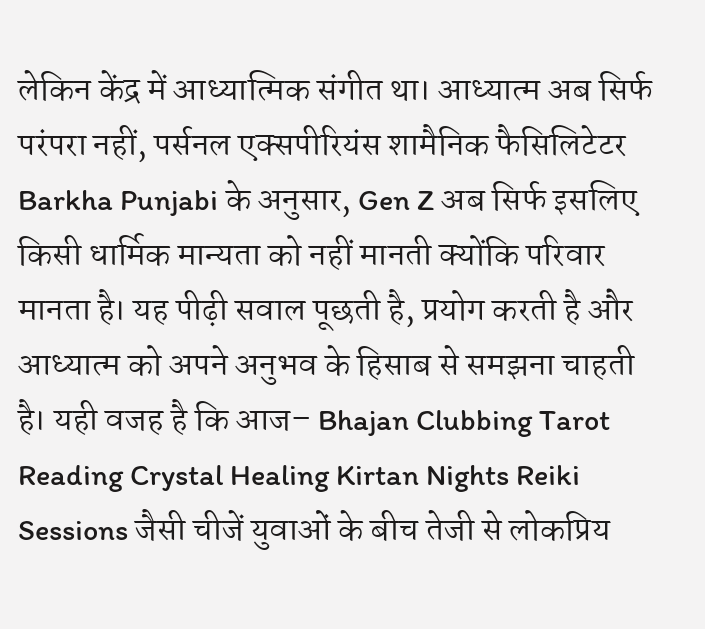लेकिन केंद्र में आध्यात्मिक संगीत था। आध्यात्म अब सिर्फ परंपरा नहीं, पर्सनल एक्सपीरियंस शामैनिक फैसिलिटेटर Barkha Punjabi के अनुसार, Gen Z अब सिर्फ इसलिए किसी धार्मिक मान्यता को नहीं मानती क्योंकि परिवार मानता है। यह पीढ़ी सवाल पूछती है, प्रयोग करती है और आध्यात्म को अपने अनुभव के हिसाब से समझना चाहती है। यही वजह है कि आज– Bhajan Clubbing Tarot Reading Crystal Healing Kirtan Nights Reiki Sessions जैसी चीजें युवाओं के बीच तेजी से लोकप्रिय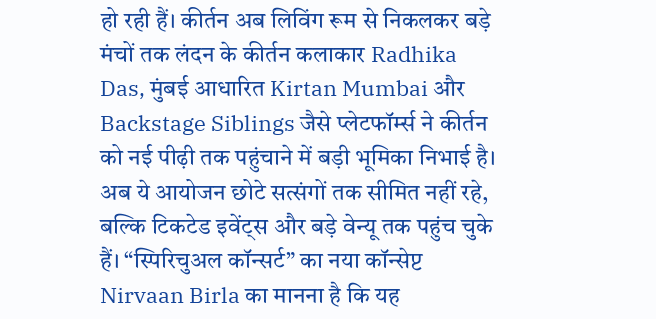हो रही हैं। कीर्तन अब लिविंग रूम से निकलकर बड़े मंचों तक लंदन के कीर्तन कलाकार Radhika Das, मुंबई आधारित Kirtan Mumbai और Backstage Siblings जैसे प्लेटफॉर्म्स ने कीर्तन को नई पीढ़ी तक पहुंचाने में बड़ी भूमिका निभाई है। अब ये आयोजन छोटे सत्संगों तक सीमित नहीं रहे, बल्कि टिकटेड इवेंट्स और बड़े वेन्यू तक पहुंच चुके हैं। “स्पिरिचुअल कॉन्सर्ट” का नया कॉन्सेप्ट Nirvaan Birla का मानना है कि यह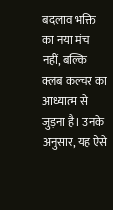बदलाव भक्ति का नया मंच नहीं, बल्कि क्लब कल्चर का आध्यात्म से जुड़ना है। उनके अनुसार, यह ऐसे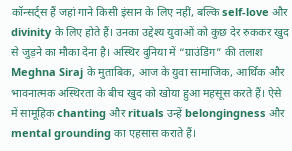कॉन्सर्ट्स हैं जहां गाने किसी इंसान के लिए नहीं, बल्कि self-love और divinity के लिए होते हैं। उनका उद्देश्य युवाओं को कुछ देर रुककर खुद से जुड़ने का मौका देना है। अस्थिर दुनिया में “ग्राउंडिंग” की तलाश Meghna Siraj के मुताबिक, आज के युवा सामाजिक, आर्थिक और भावनात्मक अस्थिरता के बीच खुद को खोया हुआ महसूस करते हैं। ऐसे में सामूहिक chanting और rituals उन्हें belongingness और mental grounding का एहसास कराते हैं।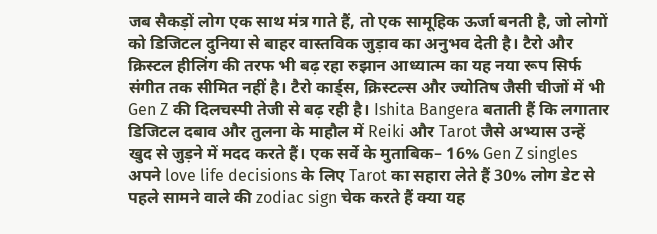जब सैकड़ों लोग एक साथ मंत्र गाते हैं, तो एक सामूहिक ऊर्जा बनती है, जो लोगों को डिजिटल दुनिया से बाहर वास्तविक जुड़ाव का अनुभव देती है। टैरो और क्रिस्टल हीलिंग की तरफ भी बढ़ रहा रुझान आध्यात्म का यह नया रूप सिर्फ संगीत तक सीमित नहीं है। टैरो कार्ड्स, क्रिस्टल्स और ज्योतिष जैसी चीजों में भी Gen Z की दिलचस्पी तेजी से बढ़ रही है। Ishita Bangera बताती हैं कि लगातार डिजिटल दबाव और तुलना के माहौल में Reiki और Tarot जैसे अभ्यास उन्हें खुद से जुड़ने में मदद करते हैं। एक सर्वे के मुताबिक– 16% Gen Z singles अपने love life decisions के लिए Tarot का सहारा लेते हैं 30% लोग डेट से पहले सामने वाले की zodiac sign चेक करते हैं क्या यह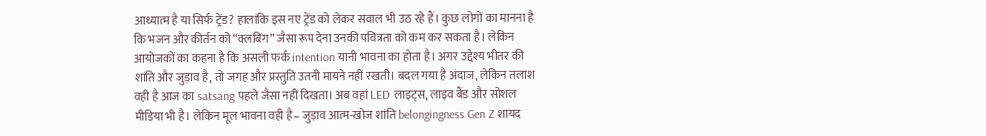आध्यात्म है या सिर्फ ट्रेंड? हालांकि इस नए ट्रेंड को लेकर सवाल भी उठ रहे हैं। कुछ लोगों का मानना है कि भजन और कीर्तन को “क्लबिंग” जैसा रूप देना उनकी पवित्रता को कम कर सकता है। लेकिन आयोजकों का कहना है कि असली फर्क intention यानी भावना का होता है। अगर उद्देश्य भीतर की शांति और जुड़ाव है, तो जगह और प्रस्तुति उतनी मायने नहीं रखती। बदल गया है अंदाज, लेकिन तलाश वही है आज का satsang पहले जैसा नहीं दिखता। अब वहां LED लाइट्स, लाइव बैंड और सोशल मीडिया भी है। लेकिन मूल भावना वही है– जुड़ाव आत्म-खोज शांति belongingness Gen Z शायद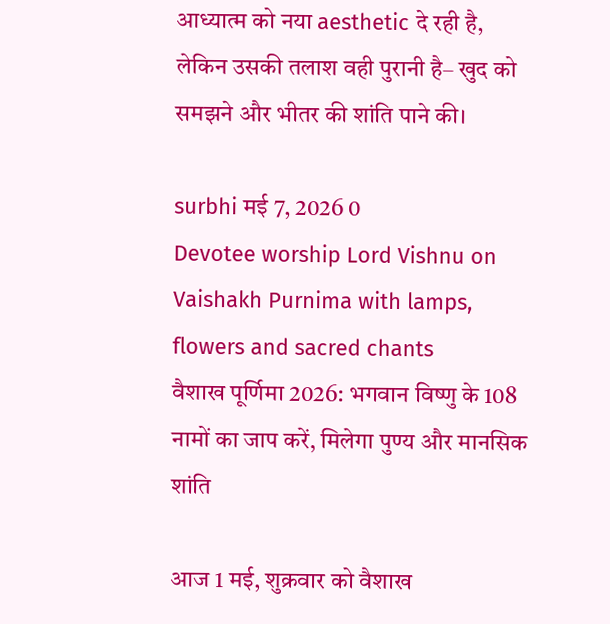आध्यात्म को नया aesthetic दे रही है, लेकिन उसकी तलाश वही पुरानी है– खुद को समझने और भीतर की शांति पाने की।

surbhi मई 7, 2026 0
Devotee worship Lord Vishnu on Vaishakh Purnima with lamps, flowers and sacred chants
वैशाख पूर्णिमा 2026: भगवान विष्णु के 108 नामों का जाप करें, मिलेगा पुण्य और मानसिक शांति

आज 1 मई, शुक्रवार को वैशाख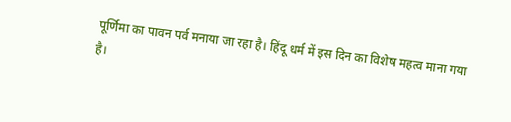पूर्णिमा का पावन पर्व मनाया जा रहा है। हिंदू धर्म में इस दिन का विशेष महत्व माना गया है।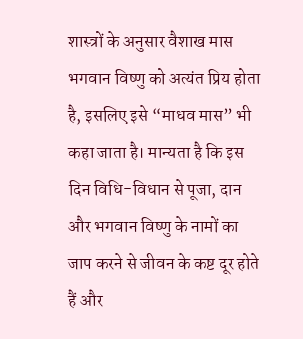शास्त्रों के अनुसार वैशाख मास भगवान विष्णु को अत्यंत प्रिय होता है, इसलिए इसे “माधव मास” भी कहा जाता है। मान्यता है कि इस दिन विधि-विधान से पूजा, दान और भगवान विष्णु के नामों का जाप करने से जीवन के कष्ट दूर होते हैं और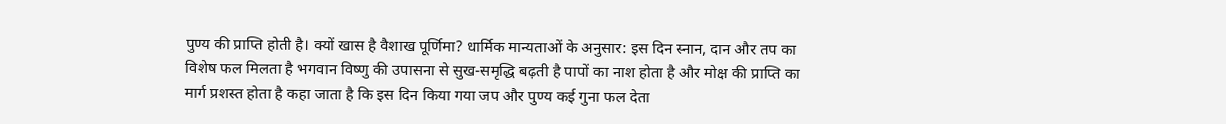पुण्य की प्राप्ति होती है। क्यों खास है वैशाख पूर्णिमा? धार्मिक मान्यताओं के अनुसार: इस दिन स्नान, दान और तप का विशेष फल मिलता है भगवान विष्णु की उपासना से सुख-समृद्धि बढ़ती है पापों का नाश होता है और मोक्ष की प्राप्ति का मार्ग प्रशस्त होता है कहा जाता है कि इस दिन किया गया जप और पुण्य कई गुना फल देता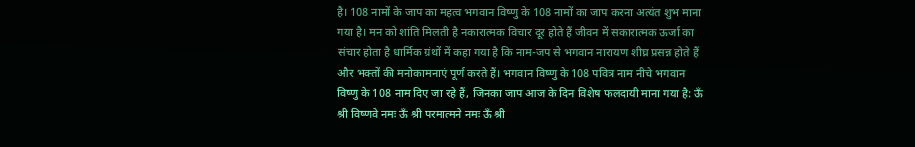है। 108 नामों के जाप का महत्व भगवान विष्णु के 108 नामों का जाप करना अत्यंत शुभ माना गया है। मन को शांति मिलती है नकारात्मक विचार दूर होते हैं जीवन में सकारात्मक ऊर्जा का संचार होता है धार्मिक ग्रंथों में कहा गया है कि नाम-जप से भगवान नारायण शीघ्र प्रसन्न होते हैं और भक्तों की मनोकामनाएं पूर्ण करते हैं। भगवान विष्णु के 108 पवित्र नाम नीचे भगवान विष्णु के 108 नाम दिए जा रहे हैं, जिनका जाप आज के दिन विशेष फलदायी माना गया है: ऊँ श्री विष्णवे नमः ऊँ श्री परमात्मने नमः ऊँ श्री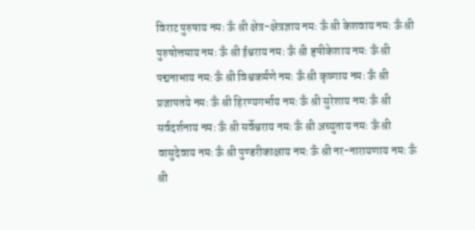विराट पुरुषाय नमः ऊँ श्री क्षेत्र-क्षेत्रज्ञाय नमः ऊँ श्री केशवाय नमः ऊँ श्री पुरुषोत्तमाय नमः ऊँ श्री ईश्वराय नमः ऊँ श्री हृषीकेशाय नमः ऊँ श्री पद्मनाभाय नमः ऊँ श्री विश्वकर्मणे नमः ऊँ श्री कृष्णाय नमः ऊँ श्री प्रजापतये नमः ऊँ श्री हिरण्यगर्भाय नमः ऊँ श्री सुरेशाय नमः ऊँ श्री सर्वदर्शनाय नमः ऊँ श्री सर्वेश्वराय नमः ऊँ श्री अच्युताय नमः ऊँ श्री वासुदेवाय नमः ऊँ श्री पुण्डरीकाक्षाय नमः ऊँ श्री नर-नारायणाय नमः ऊँ श्री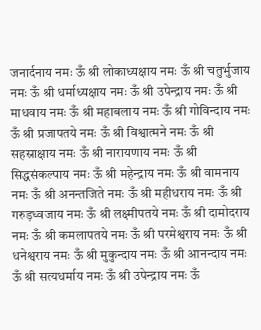जनार्दनाय नमः ऊँ श्री लोकाध्यक्षाय नमः ऊँ श्री चतुर्भुजाय नमः ऊँ श्री धर्माध्यक्षाय नमः ऊँ श्री उपेन्द्राय नमः ऊँ श्री माधवाय नमः ऊँ श्री महाबलाय नमः ऊँ श्री गोविन्दाय नमः ऊँ श्री प्रजापतये नमः ऊँ श्री विश्वात्मने नमः ऊँ श्री सहस्राक्षाय नमः ऊँ श्री नारायणाय नमः ऊँ श्री सिद्धसंकल्पाय नमः ऊँ श्री महेन्द्राय नमः ऊँ श्री वामनाय नमः ऊँ श्री अनन्तजिते नमः ऊँ श्री महीधराय नमः ऊँ श्री गरुड़ध्वजाय नमः ऊँ श्री लक्ष्मीपतये नमः ऊँ श्री दामोदराय नमः ऊँ श्री कमलापतये नमः ऊँ श्री परमेश्वराय नमः ऊँ श्री धनेश्वराय नमः ऊँ श्री मुकुन्दाय नमः ऊँ श्री आनन्दाय नमः ऊँ श्री सत्यधर्माय नमः ऊँ श्री उपेन्द्राय नमः ऊँ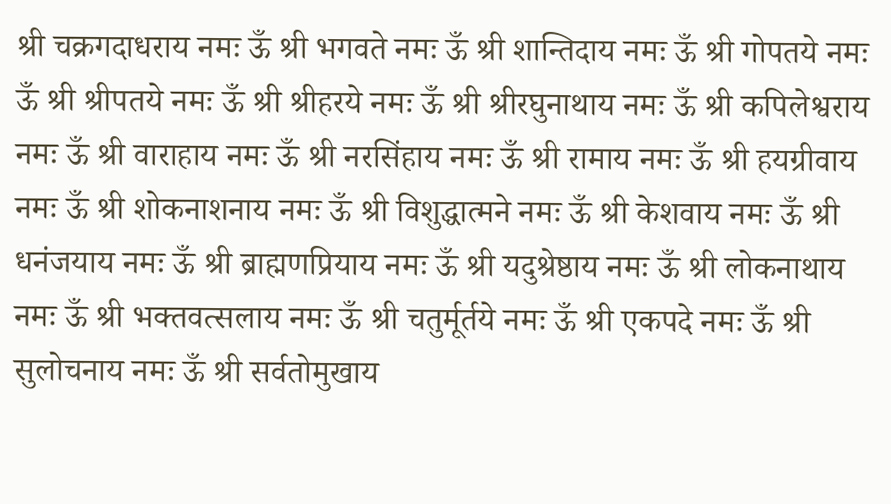श्री चक्रगदाधराय नमः ऊँ श्री भगवते नमः ऊँ श्री शान्तिदाय नमः ऊँ श्री गोपतये नमः ऊँ श्री श्रीपतये नमः ऊँ श्री श्रीहरये नमः ऊँ श्री श्रीरघुनाथाय नमः ऊँ श्री कपिलेश्वराय नमः ऊँ श्री वाराहाय नमः ऊँ श्री नरसिंहाय नमः ऊँ श्री रामाय नमः ऊँ श्री हयग्रीवाय नमः ऊँ श्री शोकनाशनाय नमः ऊँ श्री विशुद्धात्मने नमः ऊँ श्री केशवाय नमः ऊँ श्री धनंजयाय नमः ऊँ श्री ब्राह्मणप्रियाय नमः ऊँ श्री यदुश्रेष्ठाय नमः ऊँ श्री लोकनाथाय नमः ऊँ श्री भक्तवत्सलाय नमः ऊँ श्री चतुर्मूर्तये नमः ऊँ श्री एकपदे नमः ऊँ श्री सुलोचनाय नमः ऊँ श्री सर्वतोमुखाय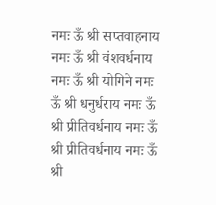नमः ऊँ श्री सप्तवाहनाय नमः ऊँ श्री वंशवर्धनाय नमः ऊँ श्री योगिने नमः ऊँ श्री धनुर्धराय नमः ऊँ श्री प्रीतिवर्धनाय नमः ऊँ श्री प्रीतिवर्धनाय नमः ऊँ श्री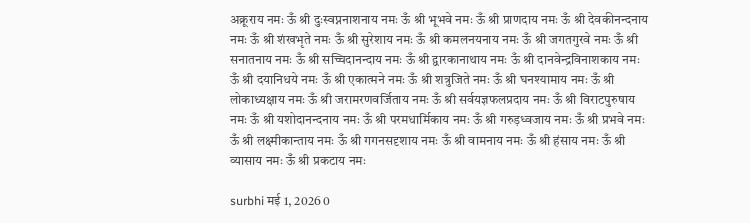अक्रूराय नमः ऊँ श्री दुःस्वप्ननाशनाय नमः ऊँ श्री भूभवे नमः ऊँ श्री प्राणदाय नमः ऊँ श्री देवकीनन्दनाय नमः ऊँ श्री शंखभृते नमः ऊँ श्री सुरेशाय नमः ऊँ श्री कमलनयनाय नमः ऊँ श्री जगतगुरवे नमः ऊँ श्री सनातनाय नमः ऊँ श्री सच्चिदानन्दाय नमः ऊँ श्री द्वारकानाथाय नमः ऊँ श्री दानवेन्द्रविनाशकाय नमः ऊँ श्री दयानिधये नमः ऊँ श्री एकात्मने नमः ऊँ श्री शत्रुजिते नमः ऊँ श्री घनश्यामाय नमः ऊँ श्री लोकाध्यक्षाय नमः ऊँ श्री जरामरणवर्जिताय नमः ऊँ श्री सर्वयज्ञफलप्रदाय नमः ऊँ श्री विराटपुरुषाय नमः ऊँ श्री यशोदानन्दनाय नमः ऊँ श्री परमधार्मिकाय नमः ऊँ श्री गरुड़ध्वजाय नमः ऊँ श्री प्रभवे नमः ऊँ श्री लक्ष्मीकान्ताय नमः ऊँ श्री गगनसदृशाय नमः ऊँ श्री वामनाय नमः ऊँ श्री हंसाय नमः ऊँ श्री व्यासाय नमः ऊँ श्री प्रकटाय नमः

surbhi मई 1, 2026 0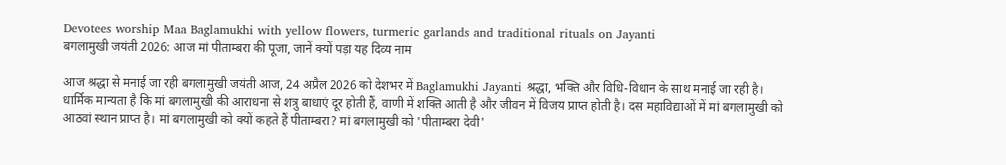Devotees worship Maa Baglamukhi with yellow flowers, turmeric garlands and traditional rituals on Jayanti
बगलामुखी जयंती 2026: आज मां पीताम्बरा की पूजा, जानें क्यों पड़ा यह दिव्य नाम

आज श्रद्धा से मनाई जा रही बगलामुखी जयंती आज, 24 अप्रैल 2026 को देशभर में Baglamukhi Jayanti श्रद्धा, भक्ति और विधि-विधान के साथ मनाई जा रही है। धार्मिक मान्यता है कि मां बगलामुखी की आराधना से शत्रु बाधाएं दूर होती हैं, वाणी में शक्ति आती है और जीवन में विजय प्राप्त होती है। दस महाविद्याओं में मां बगलामुखी को आठवां स्थान प्राप्त है। मां बगलामुखी को क्यों कहते हैं पीताम्बरा? मां बगलामुखी को 'पीताम्बरा देवी'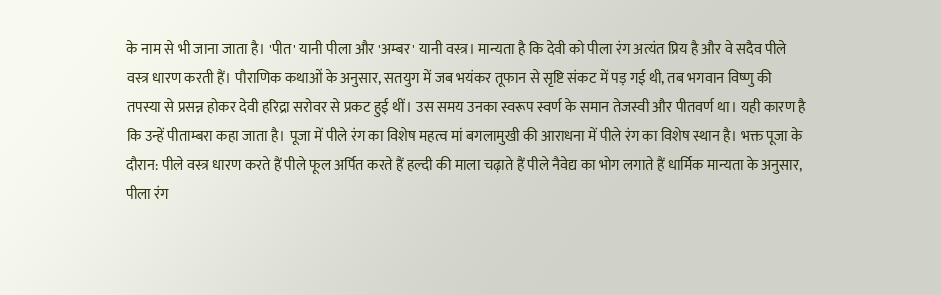के नाम से भी जाना जाता है। 'पीत' यानी पीला और 'अम्बर' यानी वस्त्र। मान्यता है कि देवी को पीला रंग अत्यंत प्रिय है और वे सदैव पीले वस्त्र धारण करती हैं। पौराणिक कथाओं के अनुसार, सतयुग में जब भयंकर तूफान से सृष्टि संकट में पड़ गई थी, तब भगवान विष्णु की तपस्या से प्रसन्न होकर देवी हरिद्रा सरोवर से प्रकट हुई थीं। उस समय उनका स्वरूप स्वर्ण के समान तेजस्वी और पीतवर्ण था। यही कारण है कि उन्हें पीताम्बरा कहा जाता है। पूजा में पीले रंग का विशेष महत्व मां बगलामुखी की आराधना में पीले रंग का विशेष स्थान है। भक्त पूजा के दौरान: पीले वस्त्र धारण करते हैं पीले फूल अर्पित करते हैं हल्दी की माला चढ़ाते हैं पीले नैवेद्य का भोग लगाते हैं धार्मिक मान्यता के अनुसार, पीला रंग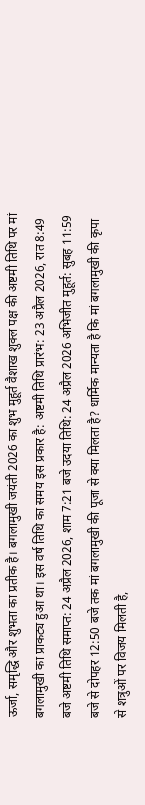ऊर्जा, समृद्धि और शुभता का प्रतीक है। बगलामुखी जयंती 2026 का शुभ मुहूर्त वैशाख शुक्ल पक्ष की अष्टमी तिथि पर मां बगलामुखी का प्राकट्य हुआ था। इस वर्ष तिथि का समय इस प्रकार है: अष्टमी तिथि प्रारंभ: 23 अप्रैल 2026, रात 8:49 बजे अष्टमी तिथि समाप्त: 24 अप्रैल 2026, शाम 7:21 बजे उदया तिथि: 24 अप्रैल 2026 अभिजीत मुहूर्त: सुबह 11:59 बजे से दोपहर 12:50 बजे तक मां बगलामुखी की पूजा से क्या मिलता है? धार्मिक मान्यता है कि मां बगलामुखी की कृपा से शत्रुओं पर विजय मिलती है,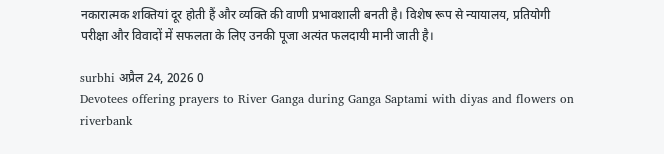नकारात्मक शक्तियां दूर होती हैं और व्यक्ति की वाणी प्रभावशाली बनती है। विशेष रूप से न्यायालय, प्रतियोगी परीक्षा और विवादों में सफलता के लिए उनकी पूजा अत्यंत फलदायी मानी जाती है।

surbhi अप्रैल 24, 2026 0
Devotees offering prayers to River Ganga during Ganga Saptami with diyas and flowers on riverbank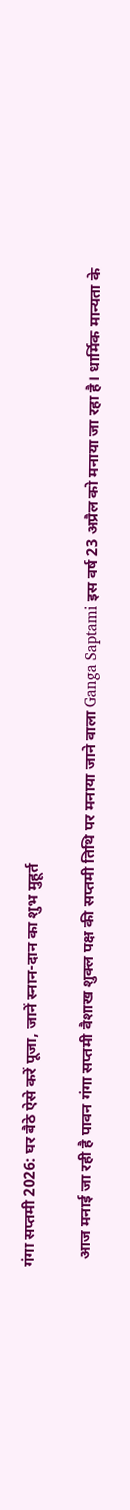गंगा सप्तमी 2026: घर बैठे ऐसे करें पूजा, जानें स्नान-दान का शुभ मुहूर्त

  आज मनाई जा रही है पावन गंगा सप्तमी वैशाख शुक्ल पक्ष की सप्तमी तिथि पर मनाया जाने वाला Ganga Saptami इस वर्ष 23 अप्रैल को मनाया जा रहा है। धार्मिक मान्यता के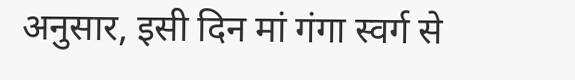अनुसार, इसी दिन मां गंगा स्वर्ग से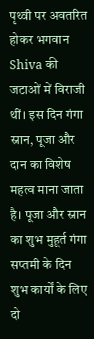पृथ्वी पर अवतरित होकर भगवान Shiva की जटाओं में विराजी थीं। इस दिन गंगा स्नान, पूजा और दान का विशेष महत्व माना जाता है। पूजा और स्नान का शुभ मुहूर्त गंगा सप्तमी के दिन शुभ कार्यों के लिए दो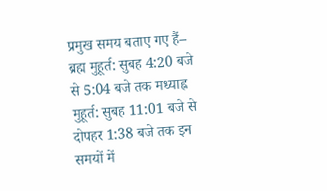प्रमुख समय बताए गए हैं– ब्रह्म मुहूर्त: सुबह 4:20 बजे से 5:04 बजे तक मध्याह्न मुहूर्त: सुबह 11:01 बजे से दोपहर 1:38 बजे तक इन समयों में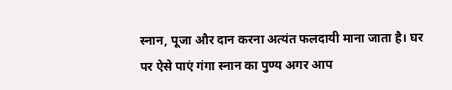स्नान, पूजा और दान करना अत्यंत फलदायी माना जाता है। घर पर ऐसे पाएं गंगा स्नान का पुण्य अगर आप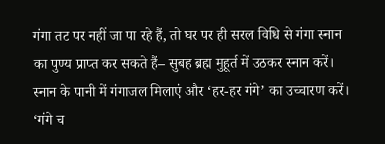गंगा तट पर नहीं जा पा रहे हैं, तो घर पर ही सरल विधि से गंगा स्नान का पुण्य प्राप्त कर सकते हैं– सुबह ब्रह्म मुहूर्त में उठकर स्नान करें। स्नान के पानी में गंगाजल मिलाएं और ‘हर-हर गंगे’ का उच्चारण करें। ‘गंगे च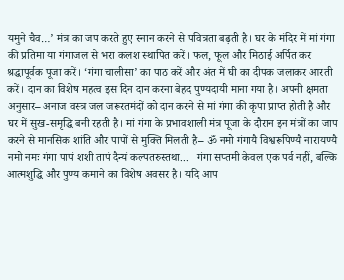यमुने चैव…’ मंत्र का जप करते हुए स्नान करने से पवित्रता बढ़ती है। घर के मंदिर में मां गंगा की प्रतिमा या गंगाजल से भरा कलश स्थापित करें। फल, फूल और मिठाई अर्पित कर श्रद्धापूर्वक पूजा करें। ‘गंगा चालीसा’ का पाठ करें और अंत में घी का दीपक जलाकर आरती करें। दान का विशेष महत्व इस दिन दान करना बेहद पुण्यदायी माना गया है। अपनी क्षमता अनुसार– अनाज वस्त्र जल जरूरतमंदों को दान करने से मां गंगा की कृपा प्राप्त होती है और घर में सुख-समृद्धि बनी रहती है। मां गंगा के प्रभावशाली मंत्र पूजा के दौरान इन मंत्रों का जाप करने से मानसिक शांति और पापों से मुक्ति मिलती है– ॐ नमो गंगायै विश्वरूपिण्यै नारायण्यै नमो नमः गंगा पापं शशी तापं दैन्यं कल्पतरुस्तथा...   गंगा सप्तमी केवल एक पर्व नहीं, बल्कि आत्मशुद्धि और पुण्य कमाने का विशेष अवसर है। यदि आप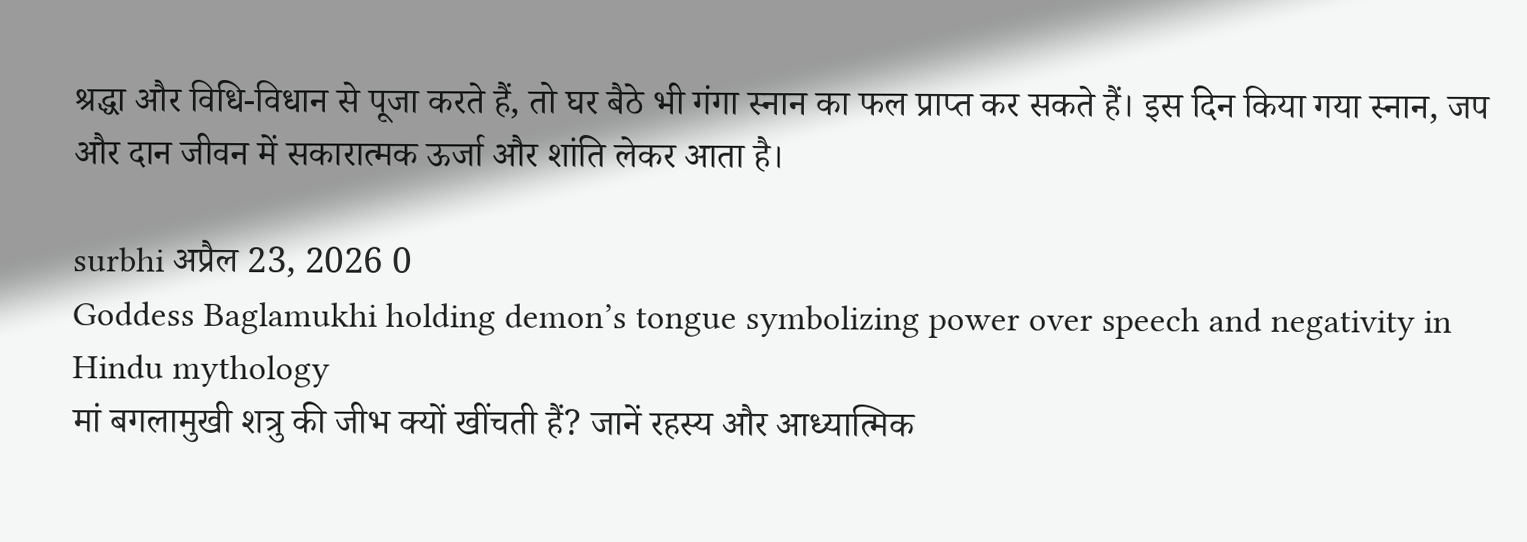श्रद्धा और विधि-विधान से पूजा करते हैं, तो घर बैठे भी गंगा स्नान का फल प्राप्त कर सकते हैं। इस दिन किया गया स्नान, जप और दान जीवन में सकारात्मक ऊर्जा और शांति लेकर आता है।

surbhi अप्रैल 23, 2026 0
Goddess Baglamukhi holding demon’s tongue symbolizing power over speech and negativity in Hindu mythology
मां बगलामुखी शत्रु की जीभ क्यों खींचती हैं? जानें रहस्य और आध्यात्मिक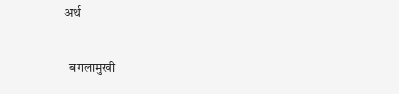अर्थ

  बगलामुखी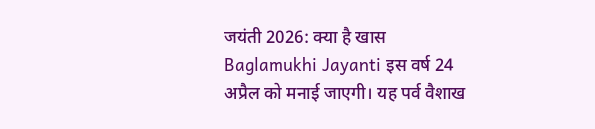जयंती 2026: क्या है खास Baglamukhi Jayanti इस वर्ष 24 अप्रैल को मनाई जाएगी। यह पर्व वैशाख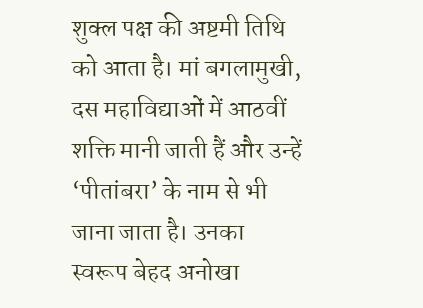शुक्ल पक्ष की अष्टमी तिथि को आता है। मां बगलामुखी, दस महाविद्याओं में आठवीं शक्ति मानी जाती हैं और उन्हें ‘पीतांबरा’ के नाम से भी जाना जाता है। उनका स्वरूप बेहद अनोखा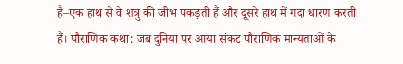है–एक हाथ से वे शत्रु की जीभ पकड़ती हैं और दूसरे हाथ में गदा धारण करती हैं। पौराणिक कथा: जब दुनिया पर आया संकट पौराणिक मान्यताओं के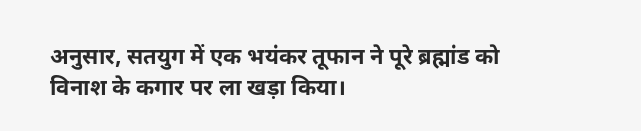अनुसार, सतयुग में एक भयंकर तूफान ने पूरे ब्रह्मांड को विनाश के कगार पर ला खड़ा किया।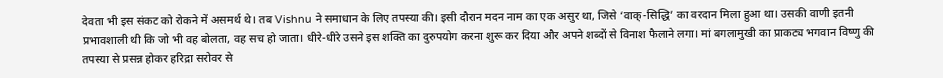देवता भी इस संकट को रोकने में असमर्थ थे। तब Vishnu ने समाधान के लिए तपस्या की। इसी दौरान मदन नाम का एक असुर था, जिसे ‘वाक्-सिद्धि’ का वरदान मिला हुआ था। उसकी वाणी इतनी प्रभावशाली थी कि जो भी वह बोलता, वह सच हो जाता। धीरे-धीरे उसने इस शक्ति का दुरुपयोग करना शुरू कर दिया और अपने शब्दों से विनाश फैलाने लगा। मां बगलामुखी का प्राकट्य भगवान विष्णु की तपस्या से प्रसन्न होकर हरिद्रा सरोवर से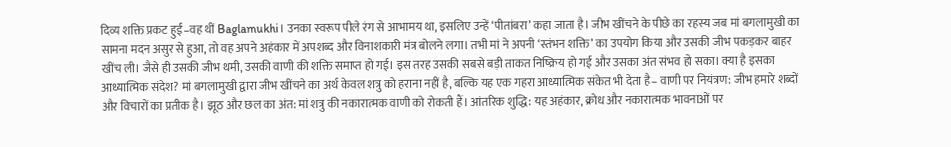दिव्य शक्ति प्रकट हुई–वह थीं Baglamukhi। उनका स्वरूप पीले रंग से आभामय था, इसलिए उन्हें ‘पीतांबरा’ कहा जाता है। जीभ खींचने के पीछे का रहस्य जब मां बगलामुखी का सामना मदन असुर से हुआ, तो वह अपने अहंकार में अपशब्द और विनाशकारी मंत्र बोलने लगा। तभी मां ने अपनी ‘स्तंभन शक्ति’ का उपयोग किया और उसकी जीभ पकड़कर बाहर खींच ली। जैसे ही उसकी जीभ थमी, उसकी वाणी की शक्ति समाप्त हो गई। इस तरह उसकी सबसे बड़ी ताकत निष्क्रिय हो गई और उसका अंत संभव हो सका। क्या है इसका आध्यात्मिक संदेश? मां बगलामुखी द्वारा जीभ खींचने का अर्थ केवल शत्रु को हराना नहीं है, बल्कि यह एक गहरा आध्यात्मिक संकेत भी देता है– वाणी पर नियंत्रण: जीभ हमारे शब्दों और विचारों का प्रतीक है। झूठ और छल का अंत: मां शत्रु की नकारात्मक वाणी को रोकती हैं। आंतरिक शुद्धि: यह अहंकार, क्रोध और नकारात्मक भावनाओं पर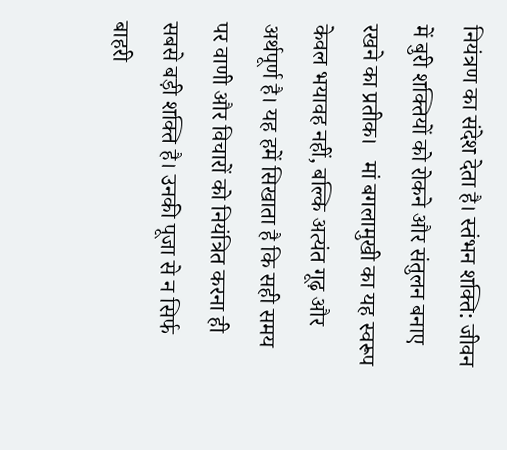नियंत्रण का संदेश देता है। स्तंभन शक्ति: जीवन में बुरी शक्तियों को रोकने और संतुलन बनाए रखने का प्रतीक।   मां बगलामुखी का यह स्वरूप केवल भयावह नहीं, बल्कि अत्यंत गूढ़ और अर्थपूर्ण है। यह हमें सिखाता है कि सही समय पर वाणी और विचारों को नियंत्रित करना ही सबसे बड़ी शक्ति है। उनकी पूजा से न सिर्फ बाहरी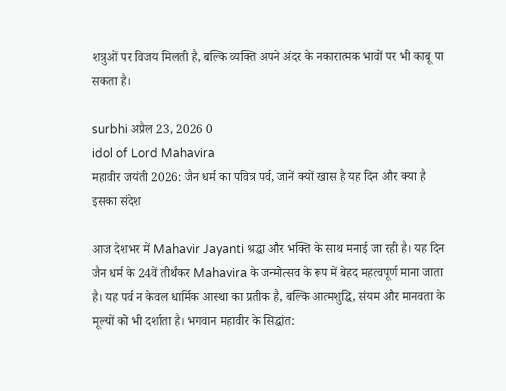शत्रुओं पर विजय मिलती है, बल्कि व्यक्ति अपने अंदर के नकारात्मक भावों पर भी काबू पा सकता है।

surbhi अप्रैल 23, 2026 0
idol of Lord Mahavira
महावीर जयंती 2026: जैन धर्म का पवित्र पर्व, जानें क्यों खास है यह दिन और क्या है इसका संदेश

आज देशभर में Mahavir Jayanti श्रद्धा और भक्ति के साथ मनाई जा रही है। यह दिन जैन धर्म के 24वें तीर्थंकर Mahavira के जन्मोत्सव के रूप में बेहद महत्वपूर्ण माना जाता है। यह पर्व न केवल धार्मिक आस्था का प्रतीक है, बल्कि आत्मशुद्धि, संयम और मानवता के मूल्यों को भी दर्शाता है। भगवान महावीर के सिद्धांत: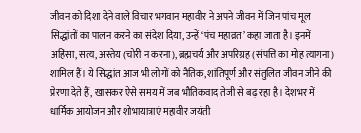जीवन को दिशा देने वाले विचार भगवान महावीर ने अपने जीवन में जिन पांच मूल सिद्धांतों का पालन करने का संदेश दिया, उन्हें ‘पंच महाव्रत’ कहा जाता है। इनमें अहिंसा, सत्य, अस्तेय (चोरी न करना), ब्रह्मचर्य और अपरिग्रह (संपत्ति का मोह त्यागना) शामिल हैं। ये सिद्धांत आज भी लोगों को नैतिक, शांतिपूर्ण और संतुलित जीवन जीने की प्रेरणा देते हैं, खासकर ऐसे समय में जब भौतिकवाद तेजी से बढ़ रहा है। देशभर में धार्मिक आयोजन और शोभायात्राएं महावीर जयंती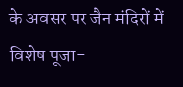के अवसर पर जैन मंदिरों में विशेष पूजा-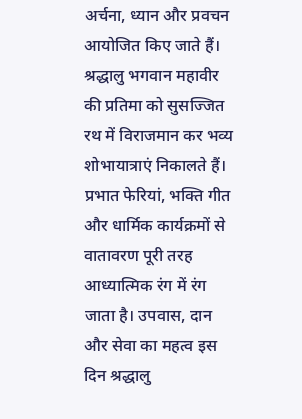अर्चना, ध्यान और प्रवचन आयोजित किए जाते हैं। श्रद्धालु भगवान महावीर की प्रतिमा को सुसज्जित रथ में विराजमान कर भव्य शोभायात्राएं निकालते हैं। प्रभात फेरियां, भक्ति गीत और धार्मिक कार्यक्रमों से वातावरण पूरी तरह आध्यात्मिक रंग में रंग जाता है। उपवास, दान और सेवा का महत्व इस दिन श्रद्धालु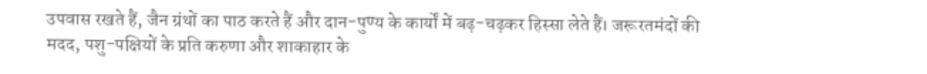उपवास रखते हैं, जैन ग्रंथों का पाठ करते हैं और दान-पुण्य के कार्यों में बढ़-चढ़कर हिस्सा लेते हैं। जरूरतमंदों की मदद, पशु-पक्षियों के प्रति करुणा और शाकाहार के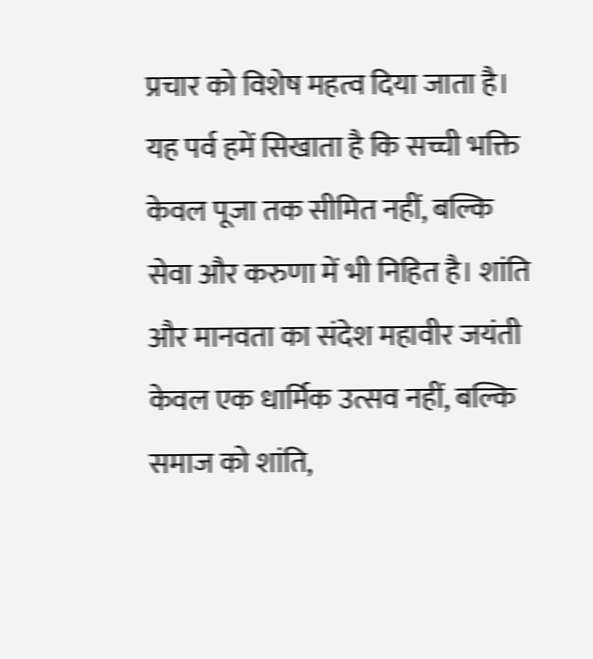प्रचार को विशेष महत्व दिया जाता है। यह पर्व हमें सिखाता है कि सच्ची भक्ति केवल पूजा तक सीमित नहीं, बल्कि सेवा और करुणा में भी निहित है। शांति और मानवता का संदेश महावीर जयंती केवल एक धार्मिक उत्सव नहीं, बल्कि समाज को शांति,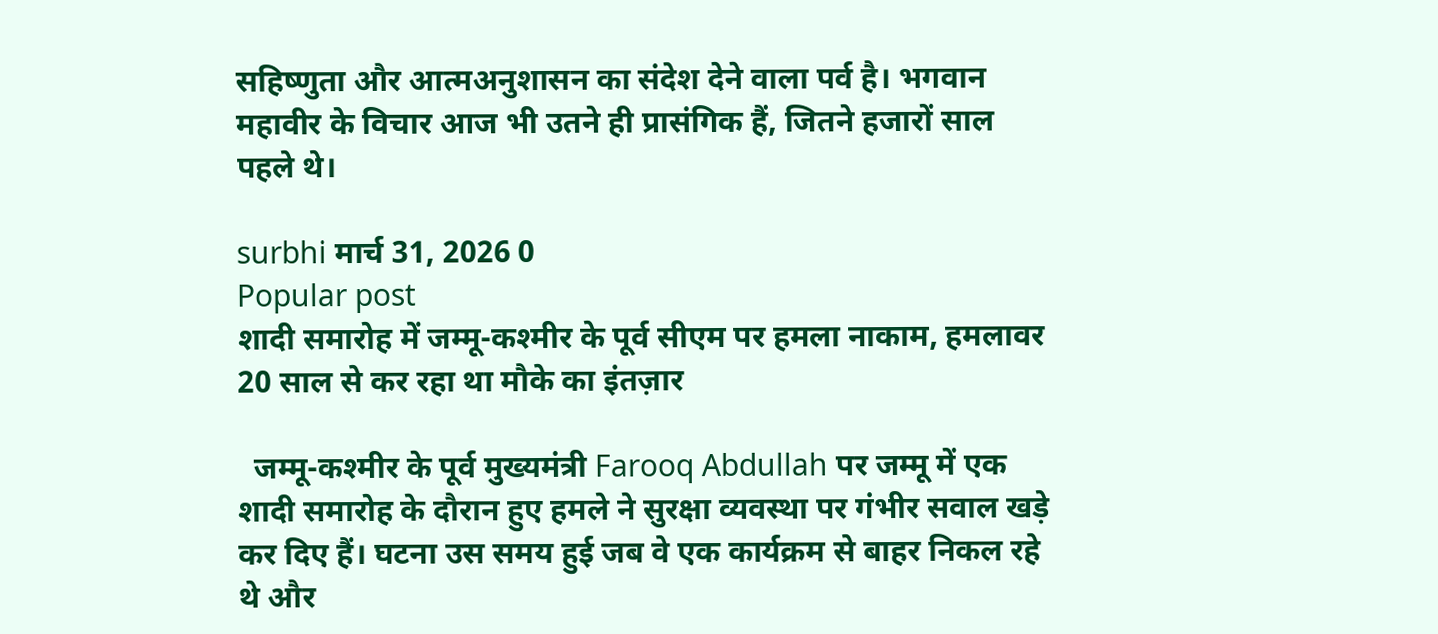सहिष्णुता और आत्मअनुशासन का संदेश देने वाला पर्व है। भगवान महावीर के विचार आज भी उतने ही प्रासंगिक हैं, जितने हजारों साल पहले थे।

surbhi मार्च 31, 2026 0
Popular post
शादी समारोह में जम्मू-कश्मीर के पूर्व सीएम पर हमला नाकाम, हमलावर 20 साल से कर रहा था मौके का इंतज़ार

  जम्मू-कश्मीर के पूर्व मुख्यमंत्री Farooq Abdullah पर जम्मू में एक शादी समारोह के दौरान हुए हमले ने सुरक्षा व्यवस्था पर गंभीर सवाल खड़े कर दिए हैं। घटना उस समय हुई जब वे एक कार्यक्रम से बाहर निकल रहे थे और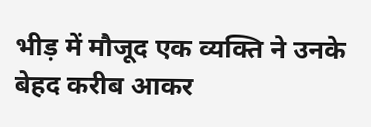भीड़ में मौजूद एक व्यक्ति ने उनके बेहद करीब आकर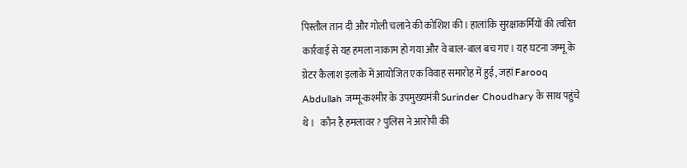पिस्तौल तान दी और गोली चलाने की कोशिश की। हालांकि सुरक्षाकर्मियों की त्वरित कार्रवाई से यह हमला नाकाम हो गया और वे बाल-बाल बच गए। यह घटना जम्मू के ग्रेटर कैलाश इलाके में आयोजित एक विवाह समारोह में हुई, जहां Farooq Abdullah जम्मू-कश्मीर के उपमुख्यमंत्री Surinder Choudhary के साथ पहुंचे थे।   कौन है हमलावर? पुलिस ने आरोपी की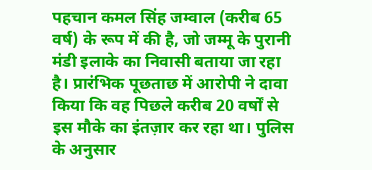पहचान कमल सिंह जम्वाल (करीब 65 वर्ष) के रूप में की है, जो जम्मू के पुरानी मंडी इलाके का निवासी बताया जा रहा है। प्रारंभिक पूछताछ में आरोपी ने दावा किया कि वह पिछले करीब 20 वर्षों से इस मौके का इंतज़ार कर रहा था। पुलिस के अनुसार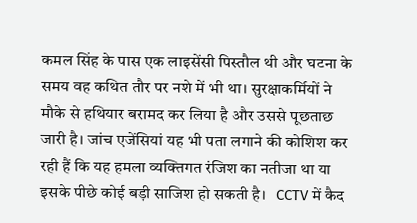कमल सिंह के पास एक लाइसेंसी पिस्तौल थी और घटना के समय वह कथित तौर पर नशे में भी था। सुरक्षाकर्मियों ने मौके से हथियार बरामद कर लिया है और उससे पूछताछ जारी है। जांच एजेंसियां यह भी पता लगाने की कोशिश कर रही हैं कि यह हमला व्यक्तिगत रंजिश का नतीजा था या इसके पीछे कोई बड़ी साजिश हो सकती है।   CCTV में कैद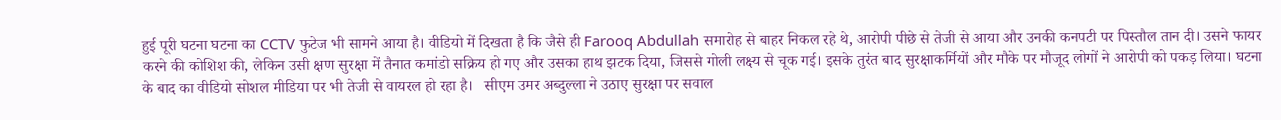हुई पूरी घटना घटना का CCTV फुटेज भी सामने आया है। वीडियो में दिखता है कि जैसे ही Farooq Abdullah समारोह से बाहर निकल रहे थे, आरोपी पीछे से तेजी से आया और उनकी कनपटी पर पिस्तौल तान दी। उसने फायर करने की कोशिश की, लेकिन उसी क्षण सुरक्षा में तैनात कमांडो सक्रिय हो गए और उसका हाथ झटक दिया, जिससे गोली लक्ष्य से चूक गई। इसके तुरंत बाद सुरक्षाकर्मियों और मौके पर मौजूद लोगों ने आरोपी को पकड़ लिया। घटना के बाद का वीडियो सोशल मीडिया पर भी तेजी से वायरल हो रहा है।   सीएम उमर अब्दुल्ला ने उठाए सुरक्षा पर सवाल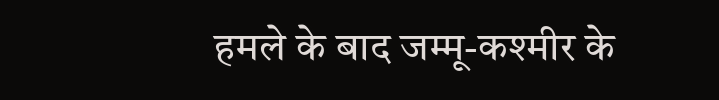हमले के बाद जम्मू-कश्मीर के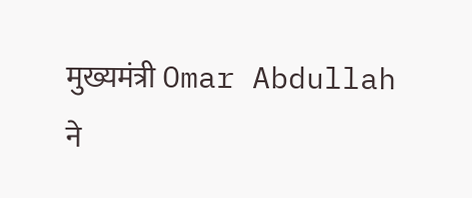मुख्यमंत्री Omar Abdullah ने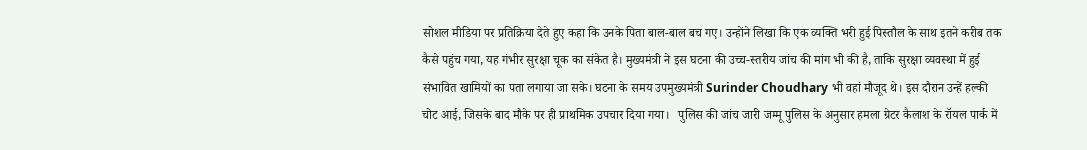सोशल मीडिया पर प्रतिक्रिया देते हुए कहा कि उनके पिता बाल-बाल बच गए। उन्होंने लिखा कि एक व्यक्ति भरी हुई पिस्तौल के साथ इतने करीब तक कैसे पहुंच गया, यह गंभीर सुरक्षा चूक का संकेत है। मुख्यमंत्री ने इस घटना की उच्च-स्तरीय जांच की मांग भी की है, ताकि सुरक्षा व्यवस्था में हुई संभावित खामियों का पता लगाया जा सके। घटना के समय उपमुख्यमंत्री Surinder Choudhary भी वहां मौजूद थे। इस दौरान उन्हें हल्की चोट आई, जिसके बाद मौके पर ही प्राथमिक उपचार दिया गया।   पुलिस की जांच जारी जम्मू पुलिस के अनुसार हमला ग्रेटर कैलाश के रॉयल पार्क में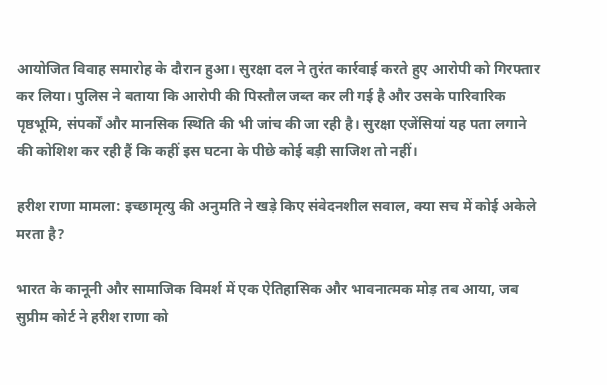आयोजित विवाह समारोह के दौरान हुआ। सुरक्षा दल ने तुरंत कार्रवाई करते हुए आरोपी को गिरफ्तार कर लिया। पुलिस ने बताया कि आरोपी की पिस्तौल जब्त कर ली गई है और उसके पारिवारिक पृष्ठभूमि, संपर्कों और मानसिक स्थिति की भी जांच की जा रही है। सुरक्षा एजेंसियां यह पता लगाने की कोशिश कर रही हैं कि कहीं इस घटना के पीछे कोई बड़ी साजिश तो नहीं।

हरीश राणा मामला: इच्छामृत्यु की अनुमति ने खड़े किए संवेदनशील सवाल, क्या सच में कोई अकेले मरता है?

भारत के कानूनी और सामाजिक विमर्श में एक ऐतिहासिक और भावनात्मक मोड़ तब आया, जब सुप्रीम कोर्ट ने हरीश राणा को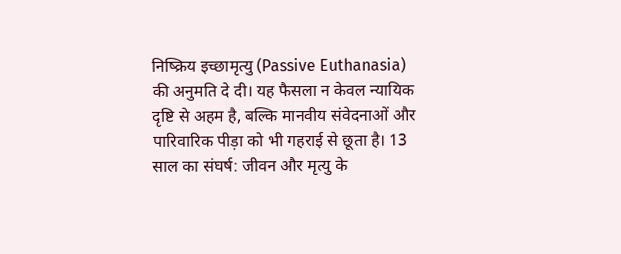निष्क्रिय इच्छामृत्यु (Passive Euthanasia) की अनुमति दे दी। यह फैसला न केवल न्यायिक दृष्टि से अहम है, बल्कि मानवीय संवेदनाओं और पारिवारिक पीड़ा को भी गहराई से छूता है। 13 साल का संघर्ष: जीवन और मृत्यु के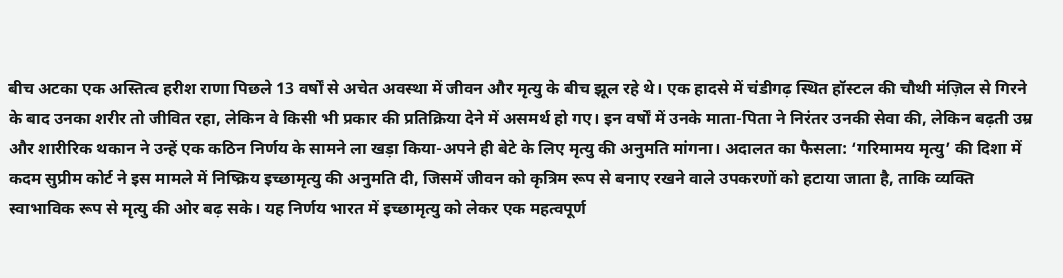बीच अटका एक अस्तित्व हरीश राणा पिछले 13 वर्षों से अचेत अवस्था में जीवन और मृत्यु के बीच झूल रहे थे। एक हादसे में चंडीगढ़ स्थित हॉस्टल की चौथी मंज़िल से गिरने के बाद उनका शरीर तो जीवित रहा, लेकिन वे किसी भी प्रकार की प्रतिक्रिया देने में असमर्थ हो गए। इन वर्षों में उनके माता-पिता ने निरंतर उनकी सेवा की, लेकिन बढ़ती उम्र और शारीरिक थकान ने उन्हें एक कठिन निर्णय के सामने ला खड़ा किया-अपने ही बेटे के लिए मृत्यु की अनुमति मांगना। अदालत का फैसला: ‘गरिमामय मृत्यु’ की दिशा में कदम सुप्रीम कोर्ट ने इस मामले में निष्क्रिय इच्छामृत्यु की अनुमति दी, जिसमें जीवन को कृत्रिम रूप से बनाए रखने वाले उपकरणों को हटाया जाता है, ताकि व्यक्ति स्वाभाविक रूप से मृत्यु की ओर बढ़ सके। यह निर्णय भारत में इच्छामृत्यु को लेकर एक महत्वपूर्ण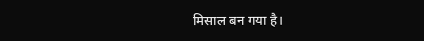मिसाल बन गया है।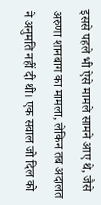इससे पहले भी ऐसे मामले सामने आए थे, जैसे अरुणा शानबाग का मामला, लेकिन तब अदालत ने अनुमति नहीं दी थी। एक सवाल जो दिल को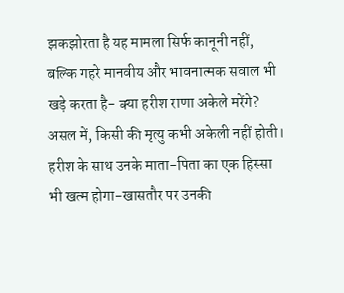झकझोरता है यह मामला सिर्फ कानूनी नहीं, बल्कि गहरे मानवीय और भावनात्मक सवाल भी खड़े करता है- क्या हरीश राणा अकेले मरेंगे? असल में, किसी की मृत्यु कभी अकेली नहीं होती। हरीश के साथ उनके माता-पिता का एक हिस्सा भी खत्म होगा-खासतौर पर उनकी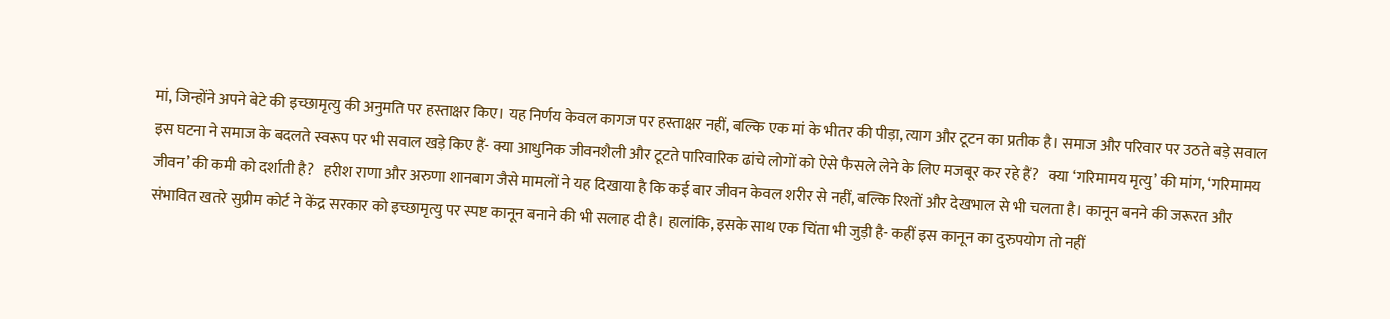मां, जिन्होंने अपने बेटे की इच्छामृत्यु की अनुमति पर हस्ताक्षर किए। यह निर्णय केवल कागज पर हस्ताक्षर नहीं, बल्कि एक मां के भीतर की पीड़ा, त्याग और टूटन का प्रतीक है। समाज और परिवार पर उठते बड़े सवाल इस घटना ने समाज के बदलते स्वरूप पर भी सवाल खड़े किए हैं- क्या आधुनिक जीवनशैली और टूटते पारिवारिक ढांचे लोगों को ऐसे फैसले लेने के लिए मजबूर कर रहे हैं?   क्या ‘गरिमामय मृत्यु’ की मांग, ‘गरिमामय जीवन’ की कमी को दर्शाती है?   हरीश राणा और अरुणा शानबाग जैसे मामलों ने यह दिखाया है कि कई बार जीवन केवल शरीर से नहीं, बल्कि रिश्तों और देखभाल से भी चलता है। कानून बनने की जरूरत और संभावित खतरे सुप्रीम कोर्ट ने केंद्र सरकार को इच्छामृत्यु पर स्पष्ट कानून बनाने की भी सलाह दी है। हालांकि, इसके साथ एक चिंता भी जुड़ी है- कहीं इस कानून का दुरुपयोग तो नहीं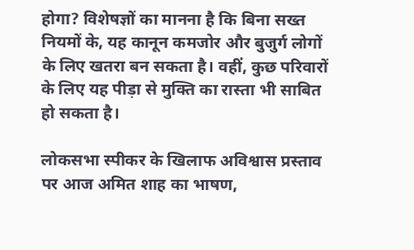होगा? विशेषज्ञों का मानना है कि बिना सख्त नियमों के, यह कानून कमजोर और बुजुर्ग लोगों के लिए खतरा बन सकता है। वहीं, कुछ परिवारों के लिए यह पीड़ा से मुक्ति का रास्ता भी साबित हो सकता है।

लोकसभा स्पीकर के खिलाफ अविश्वास प्रस्ताव पर आज अमित शाह का भाषण,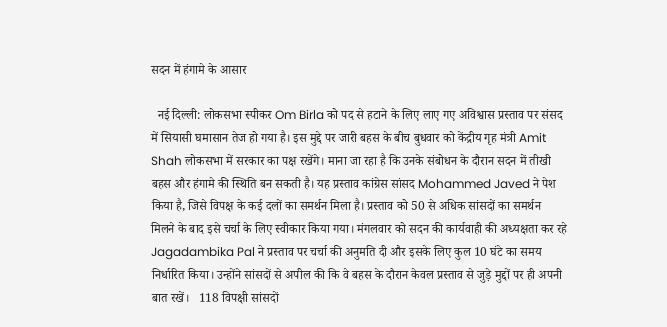सदन में हंगामे के आसार

  नई दिल्ली: लोकसभा स्पीकर Om Birla को पद से हटाने के लिए लाए गए अविश्वास प्रस्ताव पर संसद में सियासी घमासान तेज हो गया है। इस मुद्दे पर जारी बहस के बीच बुधवार को केंद्रीय गृह मंत्री Amit Shah लोकसभा में सरकार का पक्ष रखेंगे। माना जा रहा है कि उनके संबोधन के दौरान सदन में तीखी बहस और हंगामे की स्थिति बन सकती है। यह प्रस्ताव कांग्रेस सांसद Mohammed Javed ने पेश किया है, जिसे विपक्ष के कई दलों का समर्थन मिला है। प्रस्ताव को 50 से अधिक सांसदों का समर्थन मिलने के बाद इसे चर्चा के लिए स्वीकार किया गया। मंगलवार को सदन की कार्यवाही की अध्यक्षता कर रहे Jagadambika Pal ने प्रस्ताव पर चर्चा की अनुमति दी और इसके लिए कुल 10 घंटे का समय निर्धारित किया। उन्होंने सांसदों से अपील की कि वे बहस के दौरान केवल प्रस्ताव से जुड़े मुद्दों पर ही अपनी बात रखें।   118 विपक्षी सांसदों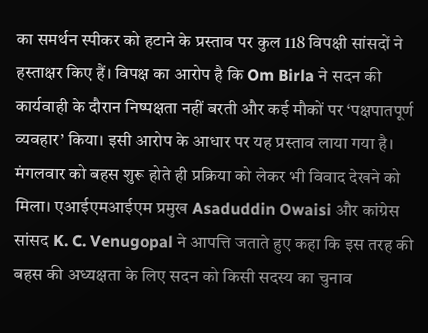का समर्थन स्पीकर को हटाने के प्रस्ताव पर कुल 118 विपक्षी सांसदों ने हस्ताक्षर किए हैं। विपक्ष का आरोप है कि Om Birla ने सदन की कार्यवाही के दौरान निष्पक्षता नहीं बरती और कई मौकों पर ‘पक्षपातपूर्ण व्यवहार’ किया। इसी आरोप के आधार पर यह प्रस्ताव लाया गया है। मंगलवार को बहस शुरू होते ही प्रक्रिया को लेकर भी विवाद देखने को मिला। एआईएमआईएम प्रमुख Asaduddin Owaisi और कांग्रेस सांसद K. C. Venugopal ने आपत्ति जताते हुए कहा कि इस तरह की बहस की अध्यक्षता के लिए सदन को किसी सदस्य का चुनाव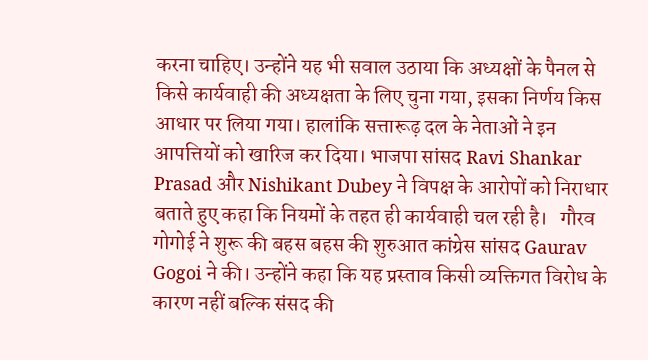करना चाहिए। उन्होंने यह भी सवाल उठाया कि अध्यक्षों के पैनल से किसे कार्यवाही की अध्यक्षता के लिए चुना गया, इसका निर्णय किस आधार पर लिया गया। हालांकि सत्तारूढ़ दल के नेताओं ने इन आपत्तियों को खारिज कर दिया। भाजपा सांसद Ravi Shankar Prasad और Nishikant Dubey ने विपक्ष के आरोपों को निराधार बताते हुए कहा कि नियमों के तहत ही कार्यवाही चल रही है।   गौरव गोगोई ने शुरू की बहस बहस की शुरुआत कांग्रेस सांसद Gaurav Gogoi ने की। उन्होंने कहा कि यह प्रस्ताव किसी व्यक्तिगत विरोध के कारण नहीं बल्कि संसद की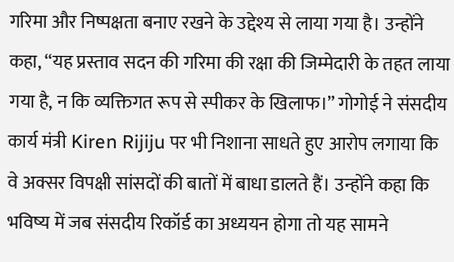गरिमा और निष्पक्षता बनाए रखने के उद्देश्य से लाया गया है। उन्होंने कहा, “यह प्रस्ताव सदन की गरिमा की रक्षा की जिम्मेदारी के तहत लाया गया है, न कि व्यक्तिगत रूप से स्पीकर के खिलाफ।” गोगोई ने संसदीय कार्य मंत्री Kiren Rijiju पर भी निशाना साधते हुए आरोप लगाया कि वे अक्सर विपक्षी सांसदों की बातों में बाधा डालते हैं। उन्होंने कहा कि भविष्य में जब संसदीय रिकॉर्ड का अध्ययन होगा तो यह सामने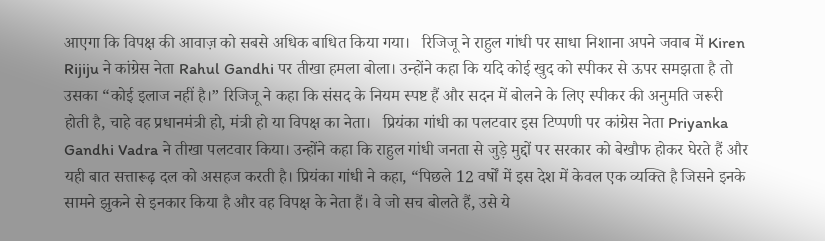आएगा कि विपक्ष की आवाज़ को सबसे अधिक बाधित किया गया।   रिजिजू ने राहुल गांधी पर साधा निशाना अपने जवाब में Kiren Rijiju ने कांग्रेस नेता Rahul Gandhi पर तीखा हमला बोला। उन्होंने कहा कि यदि कोई खुद को स्पीकर से ऊपर समझता है तो उसका “कोई इलाज नहीं है।” रिजिजू ने कहा कि संसद के नियम स्पष्ट हैं और सदन में बोलने के लिए स्पीकर की अनुमति जरूरी होती है, चाहे वह प्रधानमंत्री हो, मंत्री हो या विपक्ष का नेता।   प्रियंका गांधी का पलटवार इस टिप्पणी पर कांग्रेस नेता Priyanka Gandhi Vadra ने तीखा पलटवार किया। उन्होंने कहा कि राहुल गांधी जनता से जुड़े मुद्दों पर सरकार को बेखौफ होकर घेरते हैं और यही बात सत्तारूढ़ दल को असहज करती है। प्रियंका गांधी ने कहा, “पिछले 12 वर्षों में इस देश में केवल एक व्यक्ति है जिसने इनके सामने झुकने से इनकार किया है और वह विपक्ष के नेता हैं। वे जो सच बोलते हैं, उसे ये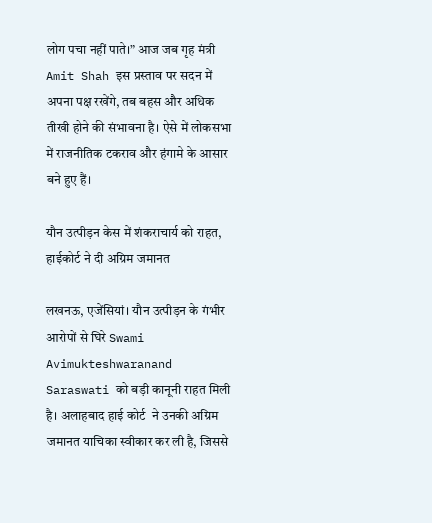लोग पचा नहीं पाते।” आज जब गृह मंत्री Amit Shah इस प्रस्ताव पर सदन में अपना पक्ष रखेंगे, तब बहस और अधिक तीखी होने की संभावना है। ऐसे में लोकसभा में राजनीतिक टकराव और हंगामे के आसार बने हुए हैं।

यौन उत्पीड़न केस में शंकराचार्य को राहत, हाईकोर्ट ने दी अग्रिम जमानत

लखनऊ, एजेंसियां। यौन उत्पीड़न के गंभीर आरोपों से घिरे Swami Avimukteshwaranand Saraswati को बड़ी कानूनी राहत मिली है। अलाहबाद हाई कोर्ट  ने उनकी अग्रिम जमानत याचिका स्वीकार कर ली है, जिससे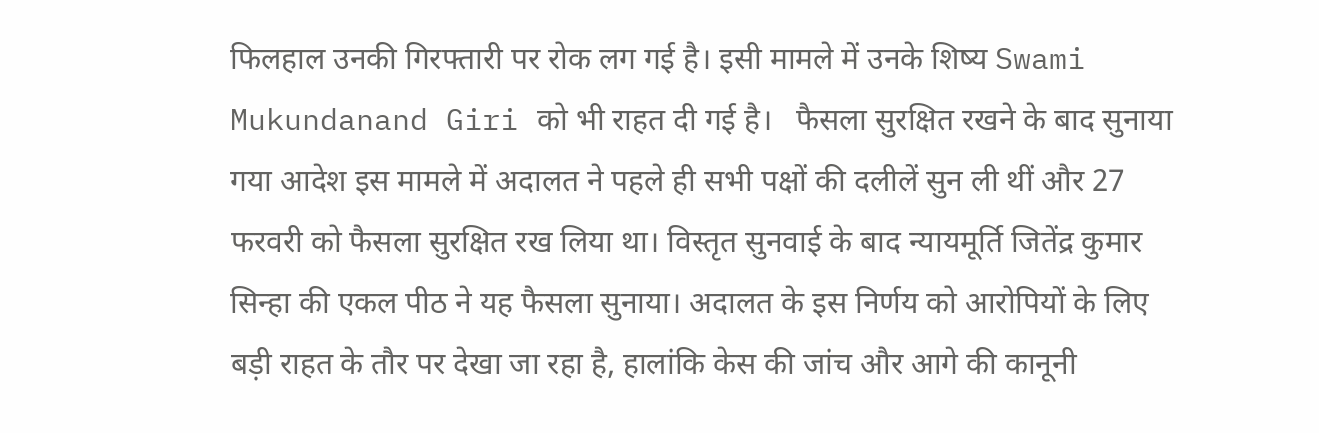फिलहाल उनकी गिरफ्तारी पर रोक लग गई है। इसी मामले में उनके शिष्य Swami Mukundanand Giri को भी राहत दी गई है।   फैसला सुरक्षित रखने के बाद सुनाया गया आदेश इस मामले में अदालत ने पहले ही सभी पक्षों की दलीलें सुन ली थीं और 27 फरवरी को फैसला सुरक्षित रख लिया था। विस्तृत सुनवाई के बाद न्यायमूर्ति जितेंद्र कुमार सिन्हा की एकल पीठ ने यह फैसला सुनाया। अदालत के इस निर्णय को आरोपियों के लिए बड़ी राहत के तौर पर देखा जा रहा है, हालांकि केस की जांच और आगे की कानूनी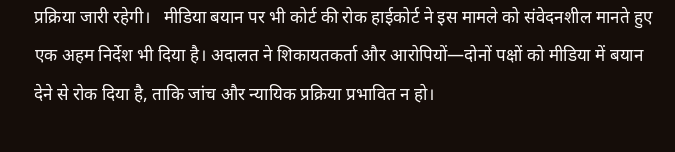प्रक्रिया जारी रहेगी।   मीडिया बयान पर भी कोर्ट की रोक हाईकोर्ट ने इस मामले को संवेदनशील मानते हुए एक अहम निर्देश भी दिया है। अदालत ने शिकायतकर्ता और आरोपियों—दोनों पक्षों को मीडिया में बयान देने से रोक दिया है, ताकि जांच और न्यायिक प्रक्रिया प्रभावित न हो।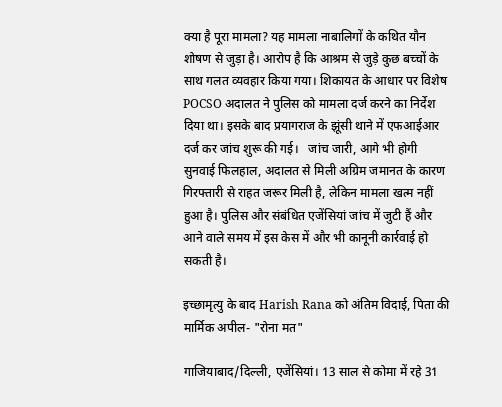क्या है पूरा मामला? यह मामला नाबालिगों के कथित यौन शोषण से जुड़ा है। आरोप है कि आश्रम से जुड़े कुछ बच्चों के साथ गलत व्यवहार किया गया। शिकायत के आधार पर विशेष POCSO अदालत ने पुलिस को मामला दर्ज करने का निर्देश दिया था। इसके बाद प्रयागराज के झूंसी थाने में एफआईआर दर्ज कर जांच शुरू की गई।   जांच जारी, आगे भी होगी सुनवाई फिलहाल, अदालत से मिली अग्रिम जमानत के कारण गिरफ्तारी से राहत जरूर मिली है, लेकिन मामला खत्म नहीं हुआ है। पुलिस और संबंधित एजेंसियां जांच में जुटी हैं और आने वाले समय में इस केस में और भी कानूनी कार्रवाई हो सकती है।

इच्छामृत्यु के बाद Harish Rana को अंतिम विदाई, पिता की मार्मिक अपील- "रोना मत"

गाजियाबाद/दिल्ली, एजेंसियां। 13 साल से कोमा में रहे 31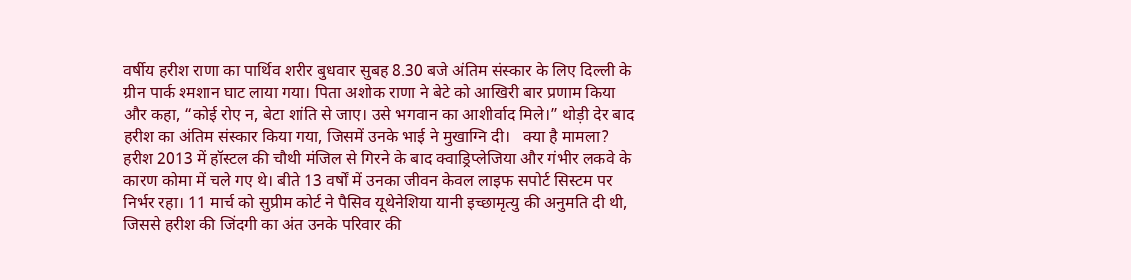वर्षीय हरीश राणा का पार्थिव शरीर बुधवार सुबह 8.30 बजे अंतिम संस्कार के लिए दिल्ली के ग्रीन पार्क श्मशान घाट लाया गया। पिता अशोक राणा ने बेटे को आखिरी बार प्रणाम किया और कहा, “कोई रोए न, बेटा शांति से जाए। उसे भगवान का आशीर्वाद मिले।” थोड़ी देर बाद हरीश का अंतिम संस्कार किया गया, जिसमें उनके भाई ने मुखाग्नि दी।   क्या है मामला? हरीश 2013 में हॉस्टल की चौथी मंजिल से गिरने के बाद क्वाड्रिप्लेजिया और गंभीर लकवे के कारण कोमा में चले गए थे। बीते 13 वर्षों में उनका जीवन केवल लाइफ सपोर्ट सिस्टम पर निर्भर रहा। 11 मार्च को सुप्रीम कोर्ट ने पैसिव यूथेनेशिया यानी इच्छामृत्यु की अनुमति दी थी, जिससे हरीश की जिंदगी का अंत उनके परिवार की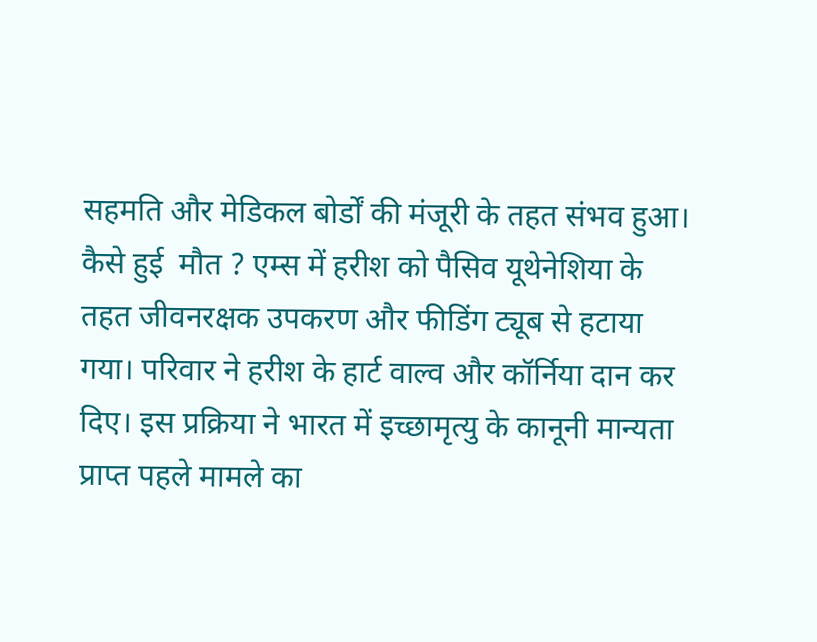सहमति और मेडिकल बोर्डों की मंजूरी के तहत संभव हुआ।   कैसे हुई  मौत ? एम्स में हरीश को पैसिव यूथेनेशिया के तहत जीवनरक्षक उपकरण और फीडिंग ट्यूब से हटाया गया। परिवार ने हरीश के हार्ट वाल्व और कॉर्निया दान कर दिए। इस प्रक्रिया ने भारत में इच्छामृत्यु के कानूनी मान्यता प्राप्त पहले मामले का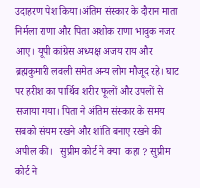उदाहरण पेश किया।अंतिम संस्कार के दौरान माता निर्मला राणा और पिता अशोक राणा भावुक नजर आए। यूपी कांग्रेस अध्यक्ष अजय राय और ब्रह्मकुमारी लवली समेत अन्य लोग मौजूद रहे। घाट पर हरीश का पार्थिव शरीर फूलों और उपलों से सजाया गया। पिता ने अंतिम संस्कार के समय सबको संयम रखने और शांति बनाए रखने की अपील की।   सुप्रीम कोर्ट ने क्या  कहा ? सुप्रीम कोर्ट ने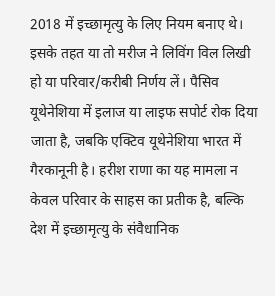2018 में इच्छामृत्यु के लिए नियम बनाए थे। इसके तहत या तो मरीज ने लिविंग विल लिखी हो या परिवार/करीबी निर्णय लें। पैसिव यूथेनेशिया में इलाज या लाइफ सपोर्ट रोक दिया जाता है, जबकि एक्टिव यूथेनेशिया भारत में गैरकानूनी है। हरीश राणा का यह मामला न केवल परिवार के साहस का प्रतीक है, बल्कि देश में इच्छामृत्यु के संवैधानिक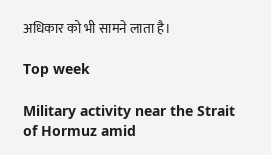अधिकार को भी सामने लाता है।

Top week

Military activity near the Strait of Hormuz amid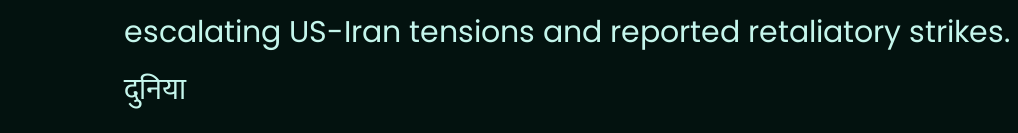escalating US-Iran tensions and reported retaliatory strikes.
दुनिया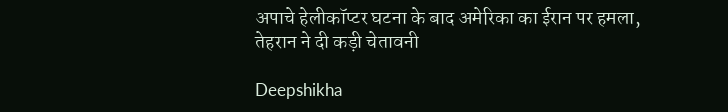अपाचे हेलीकॉप्टर घटना के बाद अमेरिका का ईरान पर हमला, तेहरान ने दी कड़ी चेतावनी

Deepshikha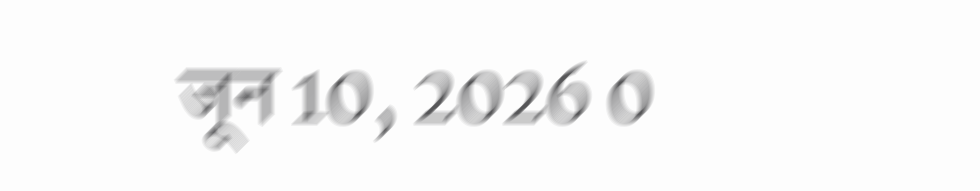जून 10, 2026 0